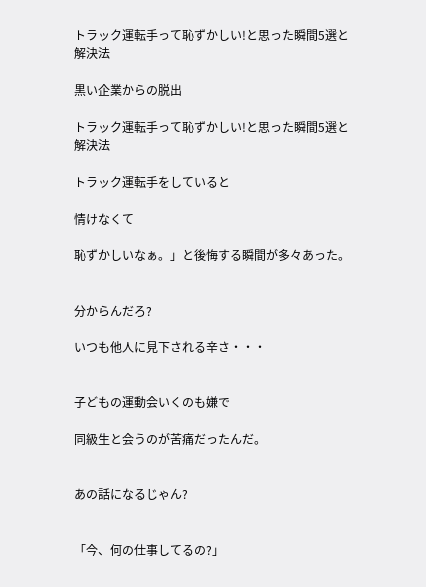トラック運転手って恥ずかしい!と思った瞬間5選と解決法

黒い企業からの脱出

トラック運転手って恥ずかしい!と思った瞬間5選と解決法

トラック運転手をしていると

情けなくて

恥ずかしいなぁ。」と後悔する瞬間が多々あった。


分からんだろ?

いつも他人に見下される辛さ・・・


子どもの運動会いくのも嫌で

同級生と会うのが苦痛だったんだ。


あの話になるじゃん?


「今、何の仕事してるの?」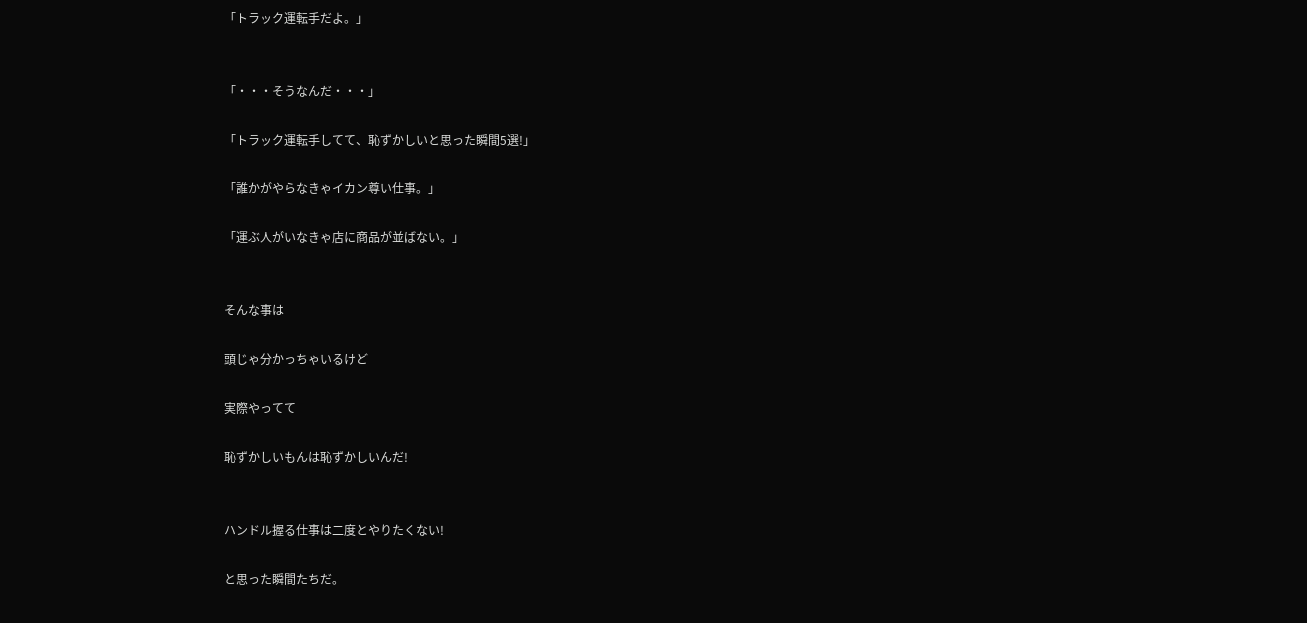「トラック運転手だよ。」


「・・・そうなんだ・・・」

「トラック運転手してて、恥ずかしいと思った瞬間5選!」

「誰かがやらなきゃイカン尊い仕事。」

「運ぶ人がいなきゃ店に商品が並ばない。」


そんな事は

頭じゃ分かっちゃいるけど

実際やってて

恥ずかしいもんは恥ずかしいんだ!


ハンドル握る仕事は二度とやりたくない!

と思った瞬間たちだ。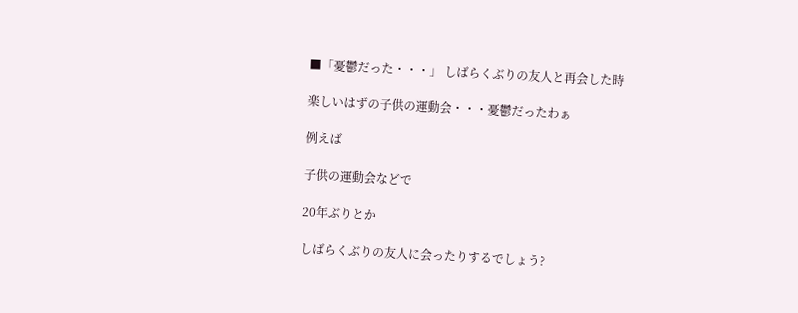■「憂鬱だった・・・」 しばらくぶりの友人と再会した時

楽しいはずの子供の運動会・・・憂鬱だったわぁ

例えば

子供の運動会などで

20年ぶりとか

しばらくぶりの友人に会ったりするでしょう?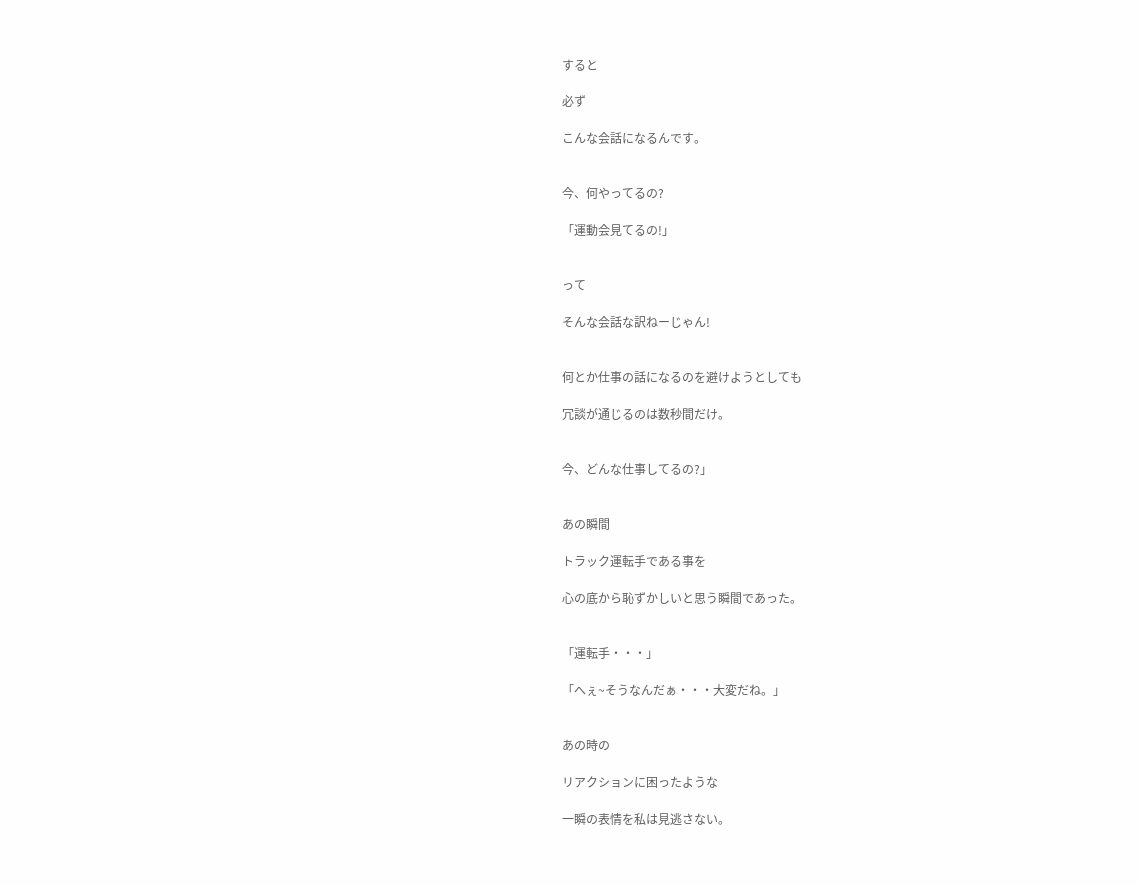すると

必ず

こんな会話になるんです。


今、何やってるの?

「運動会見てるの!」


って

そんな会話な訳ねーじゃん!


何とか仕事の話になるのを避けようとしても

冗談が通じるのは数秒間だけ。


今、どんな仕事してるの?」


あの瞬間

トラック運転手である事を

心の底から恥ずかしいと思う瞬間であった。


「運転手・・・」

「へぇ~そうなんだぁ・・・大変だね。」


あの時の

リアクションに困ったような

一瞬の表情を私は見逃さない。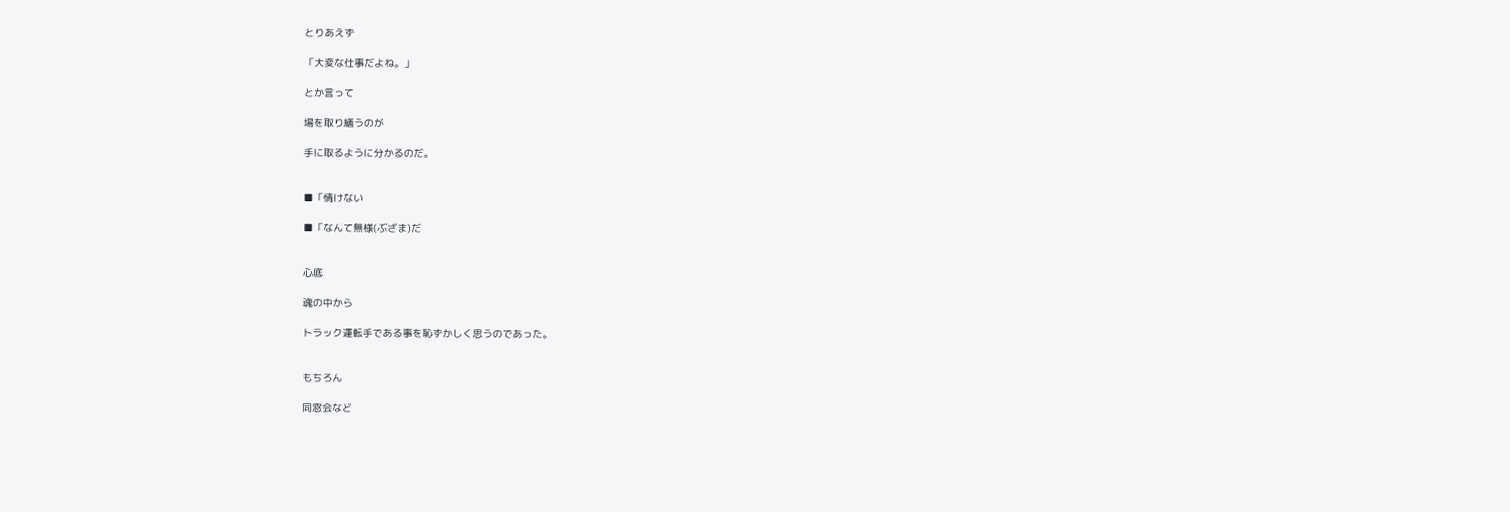とりあえず

「大変な仕事だよね。」

とか言って

場を取り繕うのが

手に取るように分かるのだ。


■「情けない

■「なんて無様(ぶざま)だ


心底

魂の中から

トラック運転手である事を恥ずかしく思うのであった。


もちろん

同窓会など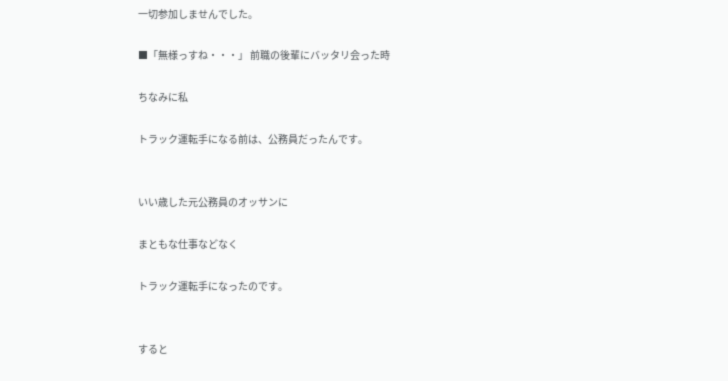一切参加しませんでした。

■「無様っすね・・・」 前職の後輩にバッタリ会った時

ちなみに私

トラック運転手になる前は、公務員だったんです。


いい歳した元公務員のオッサンに

まともな仕事などなく

トラック運転手になったのです。


すると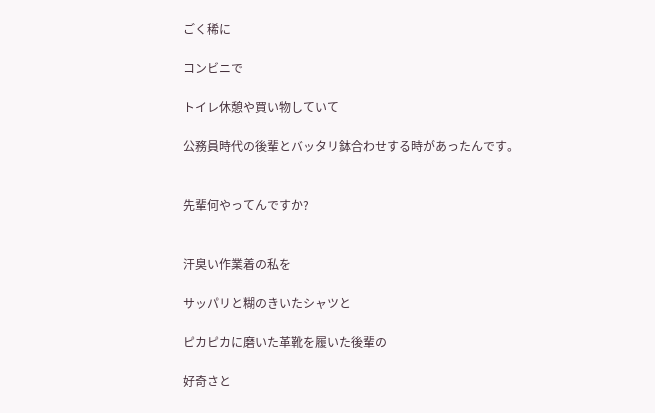ごく稀に

コンビニで

トイレ休憩や買い物していて

公務員時代の後輩とバッタリ鉢合わせする時があったんです。


先輩何やってんですか?


汗臭い作業着の私を

サッパリと糊のきいたシャツと

ピカピカに磨いた革靴を履いた後輩の

好奇さと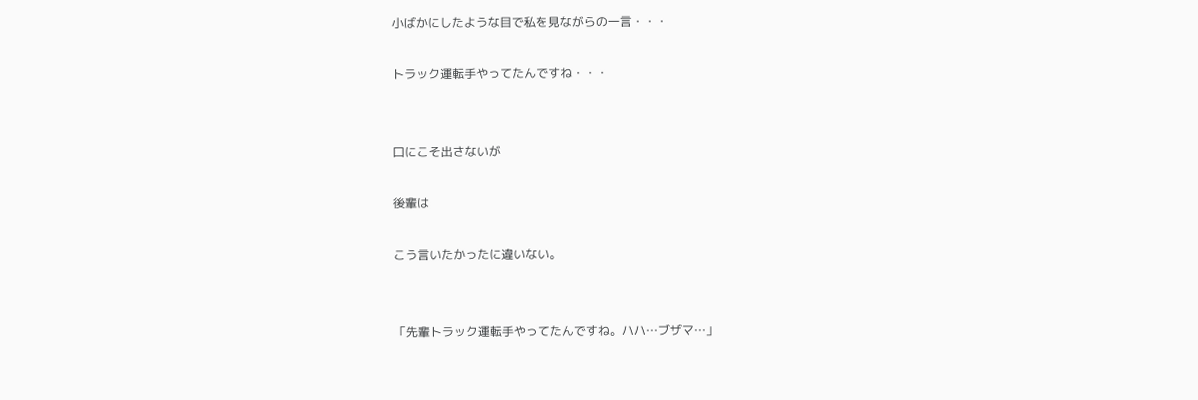小ばかにしたような目で私を見ながらの一言・・・

トラック運転手やってたんですね・・・


口にこそ出さないが

後輩は

こう言いたかったに違いない。


「先輩トラック運転手やってたんですね。ハハ…ブザマ…」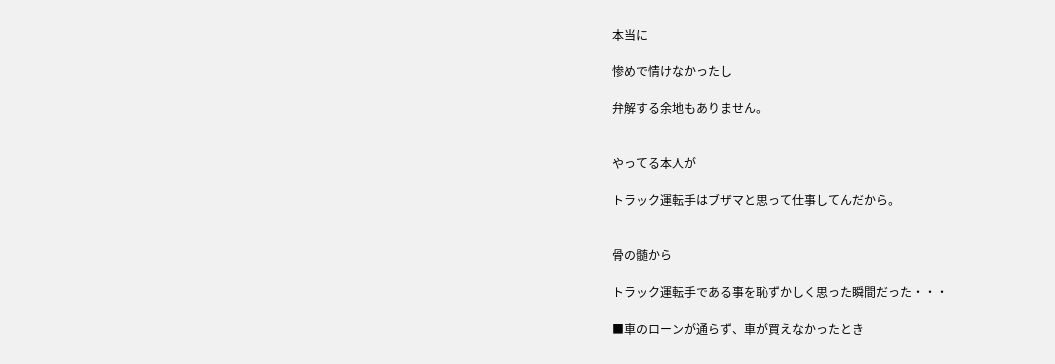本当に

惨めで情けなかったし

弁解する余地もありません。


やってる本人が

トラック運転手はブザマと思って仕事してんだから。


骨の髄から

トラック運転手である事を恥ずかしく思った瞬間だった・・・

■車のローンが通らず、車が買えなかったとき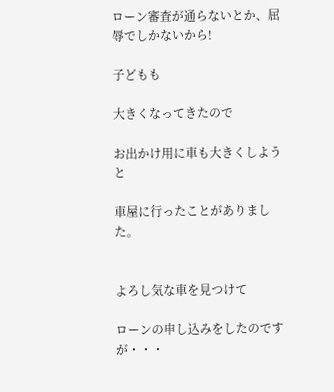ローン審査が通らないとか、屈辱でしかないから!

子どもも

大きくなってきたので

お出かけ用に車も大きくしようと

車屋に行ったことがありました。


よろし気な車を見つけて

ローンの申し込みをしたのですが・・・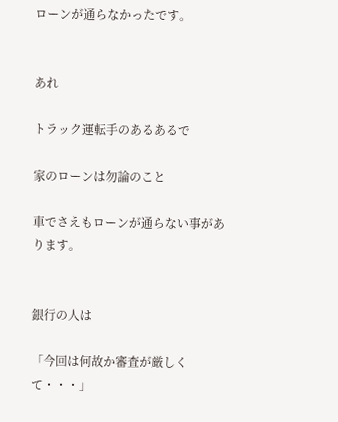ローンが通らなかったです。


あれ

トラック運転手のあるあるで

家のローンは勿論のこと

車でさえもローンが通らない事があります。


銀行の人は

「今回は何故か審査が厳しくて・・・」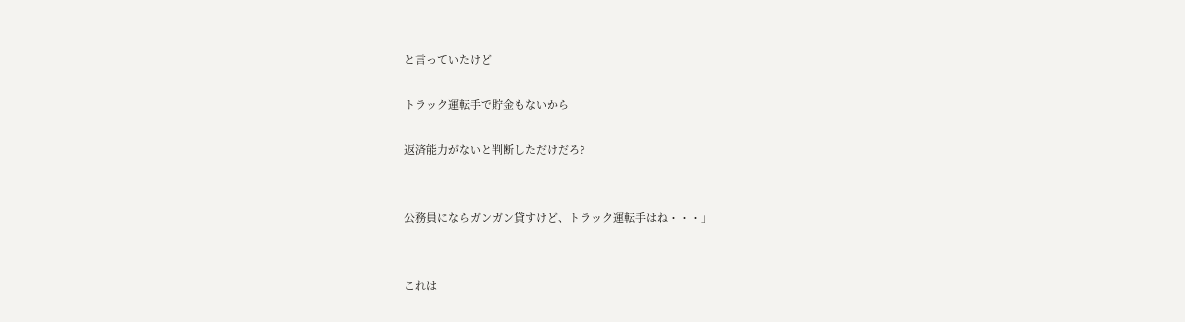と言っていたけど

トラック運転手で貯金もないから

返済能力がないと判断しただけだろ?


公務員にならガンガン貸すけど、トラック運転手はね・・・」


これは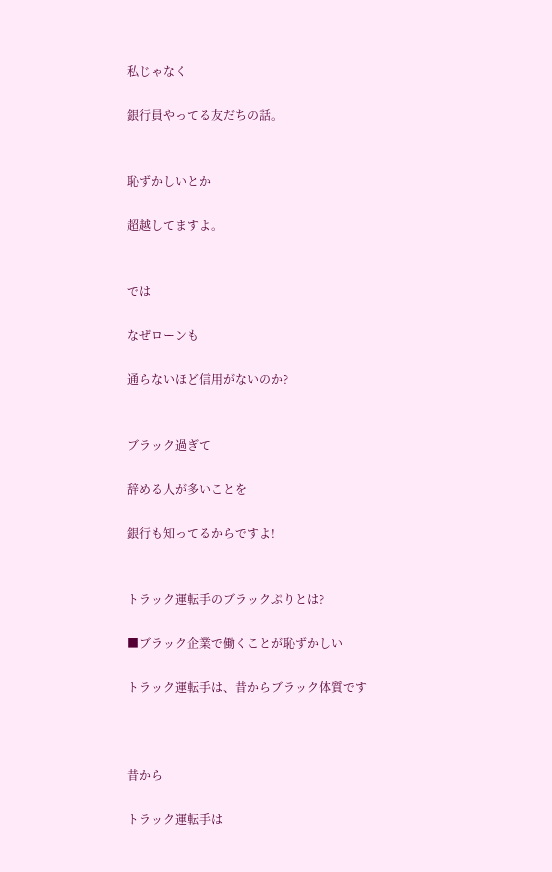私じゃなく

銀行員やってる友だちの話。


恥ずかしいとか

超越してますよ。


では

なぜローンも

通らないほど信用がないのか?


ブラック過ぎて

辞める人が多いことを

銀行も知ってるからですよ!


トラック運転手のブラックぷりとは?

■ブラック企業で働くことが恥ずかしい

トラック運転手は、昔からブラック体質です



昔から

トラック運転手は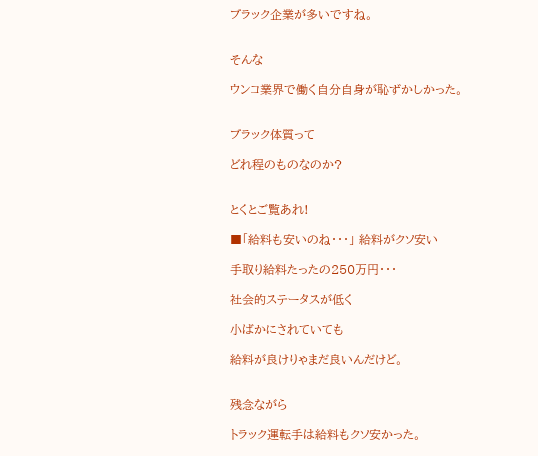ブラック企業が多いですね。


そんな

ウンコ業界で働く自分自身が恥ずかしかった。


ブラック体質って

どれ程のものなのか?


とくとご覧あれ!

■「給料も安いのね・・・」 給料がクソ安い

手取り給料たったの250万円・・・

社会的ステータスが低く

小ばかにされていても

給料が良けりゃまだ良いんだけど。


残念ながら

トラック運転手は給料もクソ安かった。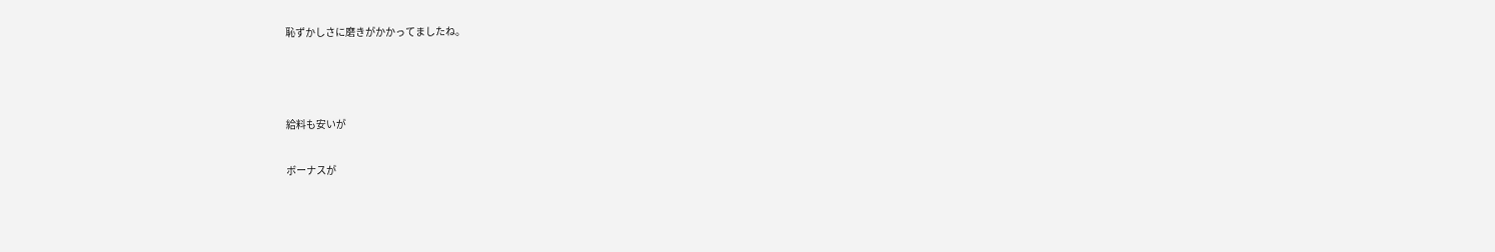恥ずかしさに磨きがかかってましたね。



給料も安いが

ボーナスが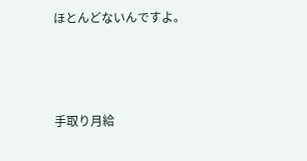ほとんどないんですよ。



手取り月給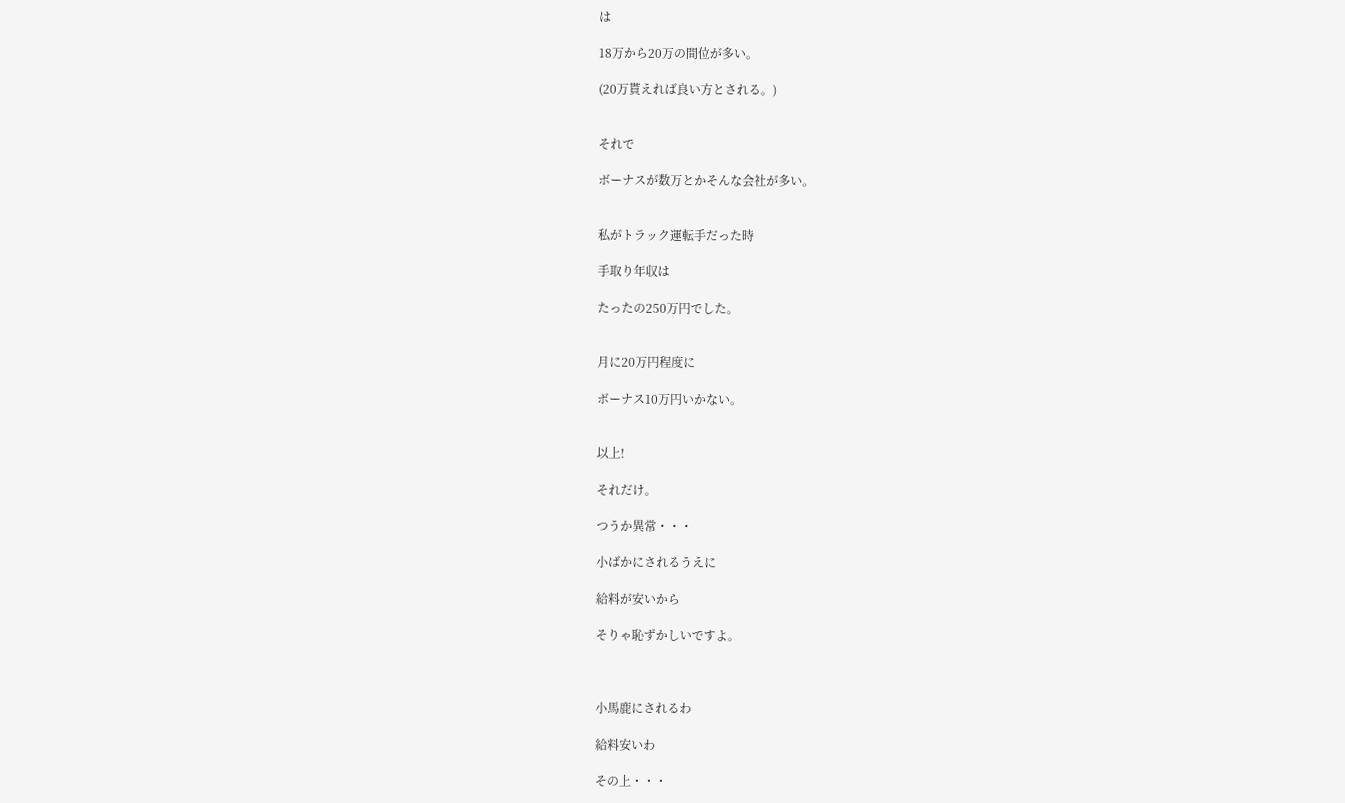は

18万から20万の間位が多い。

(20万貰えれば良い方とされる。)


それで

ボーナスが数万とかそんな会社が多い。


私がトラック運転手だった時

手取り年収は

たったの250万円でした。


月に20万円程度に

ボーナス10万円いかない。


以上!

それだけ。

つうか異常・・・

小ばかにされるうえに

給料が安いから

そりゃ恥ずかしいですよ。



小馬鹿にされるわ

給料安いわ

その上・・・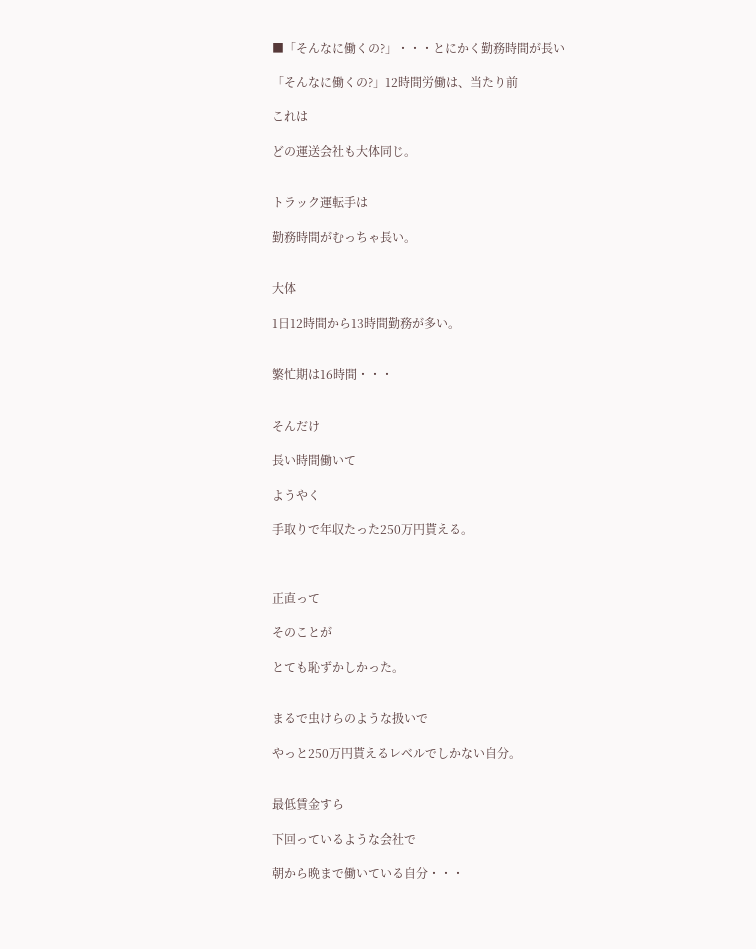■「そんなに働くの?」・・・とにかく勤務時間が長い

「そんなに働くの?」12時間労働は、当たり前

これは

どの運送会社も大体同じ。


トラック運転手は

勤務時間がむっちゃ長い。


大体

1日12時間から13時間勤務が多い。


繁忙期は16時間・・・


そんだけ

長い時間働いて

ようやく

手取りで年収たった250万円貰える。



正直って

そのことが

とても恥ずかしかった。


まるで虫けらのような扱いで

やっと250万円貰えるレベルでしかない自分。


最低賃金すら

下回っているような会社で

朝から晩まで働いている自分・・・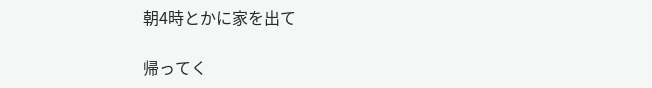朝4時とかに家を出て

帰ってく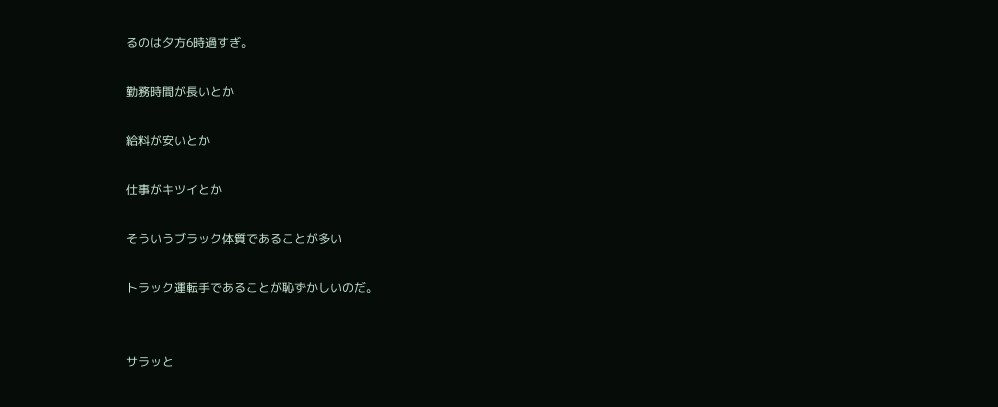るのは夕方6時過すぎ。

勤務時間が長いとか

給料が安いとか

仕事がキツイとか

そういうブラック体質であることが多い

トラック運転手であることが恥ずかしいのだ。


サラッと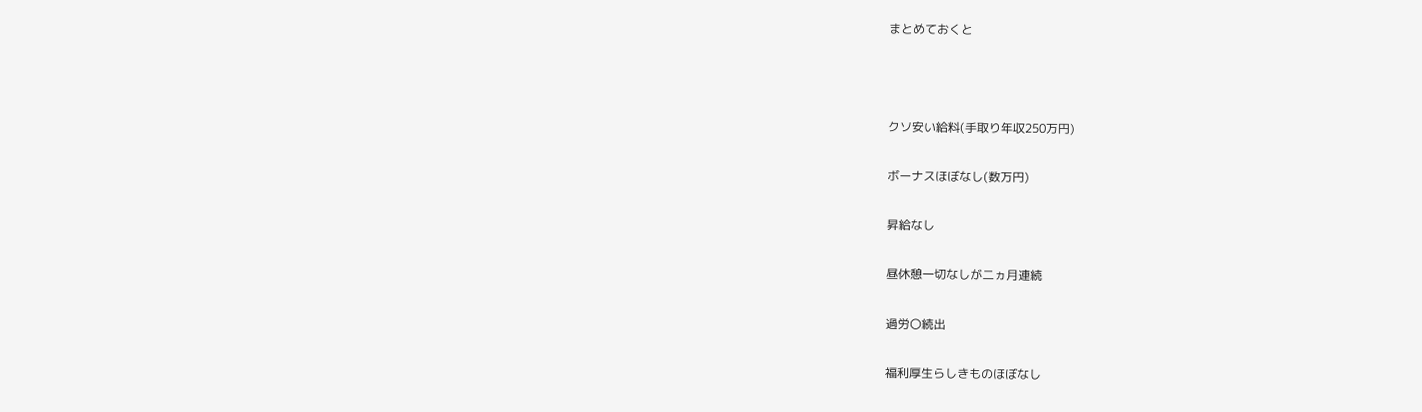まとめておくと



クソ安い給料(手取り年収250万円)

ボーナスほぼなし(数万円)

昇給なし

昼休憩一切なしが二ヵ月連続

過労〇続出

福利厚生らしきものほぼなし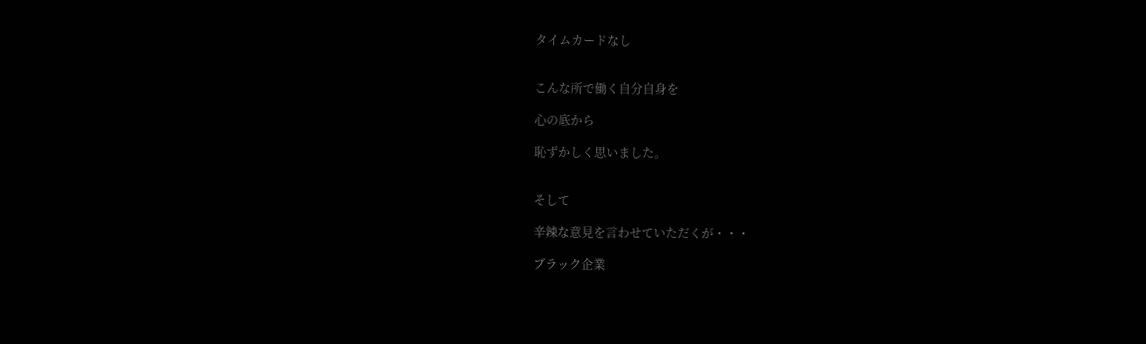タイムカードなし


こんな所で働く自分自身を

心の底から

恥ずかしく思いました。


そして

辛辣な意見を言わせていただくが・・・

ブラック企業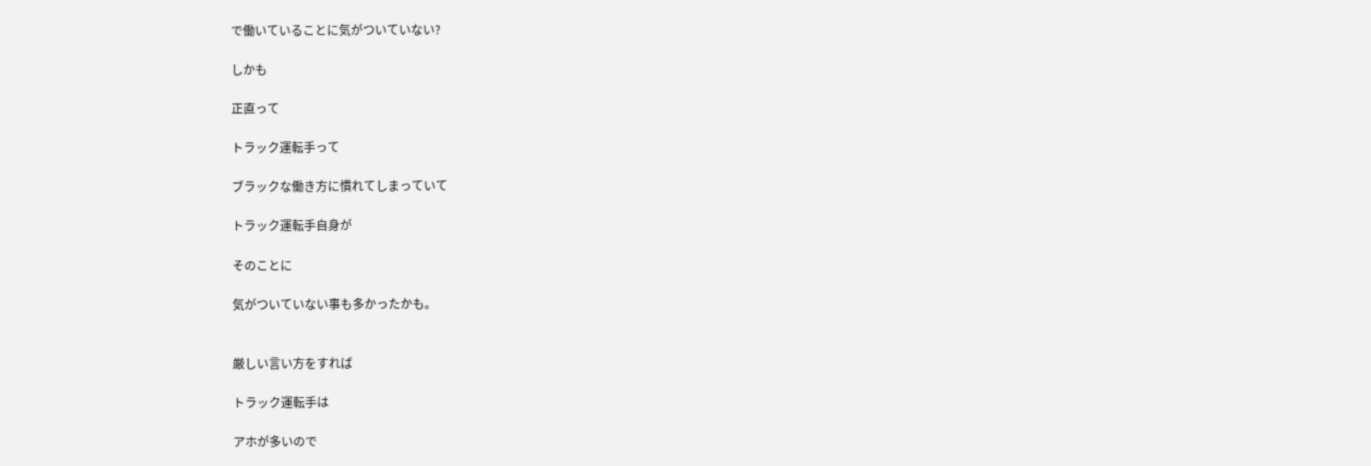で働いていることに気がついていない?

しかも

正直って

トラック運転手って

ブラックな働き方に慣れてしまっていて

トラック運転手自身が

そのことに

気がついていない事も多かったかも。


厳しい言い方をすれば

トラック運転手は

アホが多いので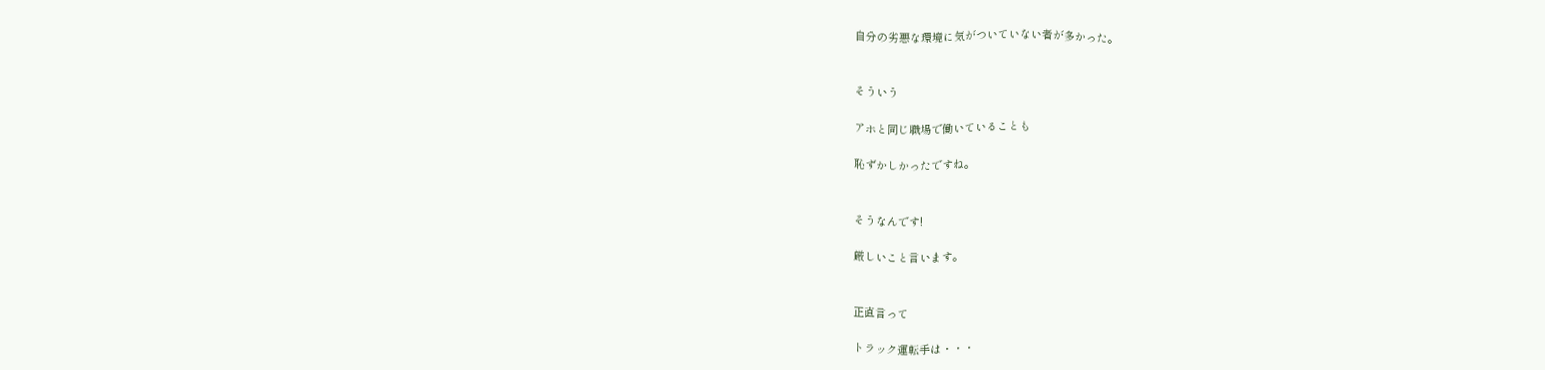自分の劣悪な環境に気がついていない者が多かった。


そういう

アホと同じ職場で働いていることも

恥ずかしかったですね。


そうなんです!

厳しいこと言います。


正直言って

トラック運転手は・・・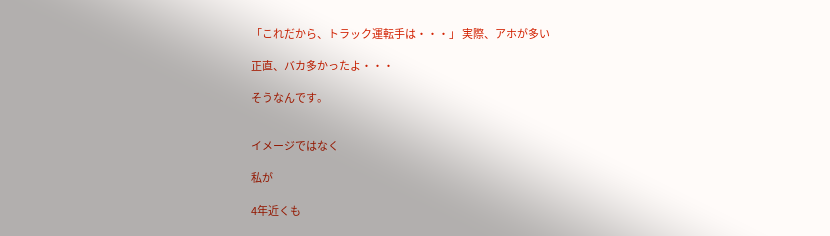「これだから、トラック運転手は・・・」 実際、アホが多い

正直、バカ多かったよ・・・

そうなんです。


イメージではなく

私が

4年近くも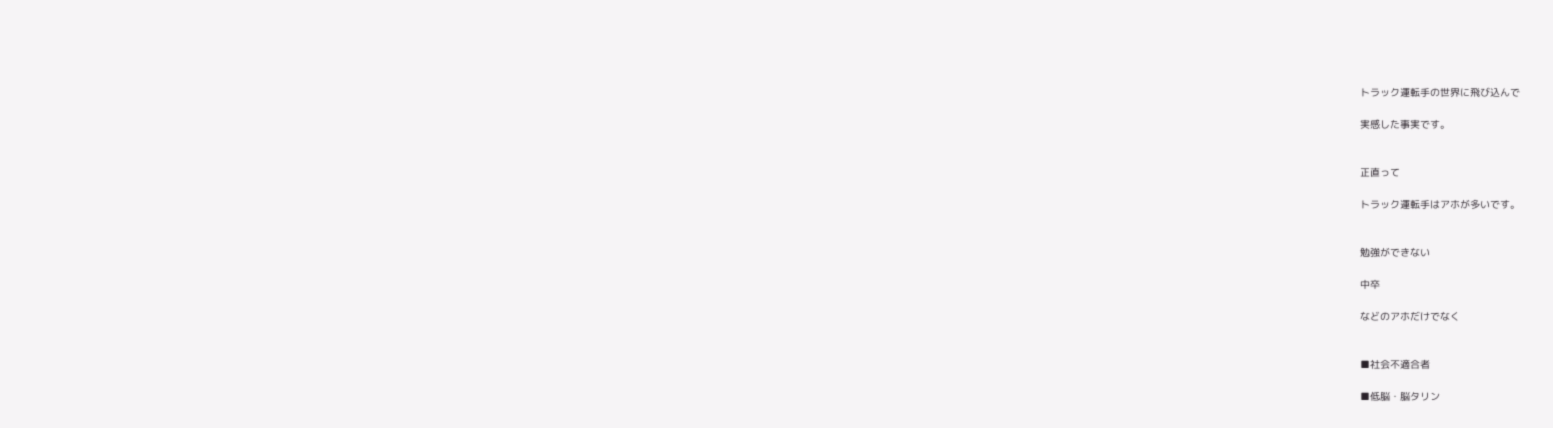トラック運転手の世界に飛び込んで

実感した事実です。


正直って

トラック運転手はアホが多いです。


勉強ができない

中卒

などのアホだけでなく


■社会不適合者

■低脳・脳タリン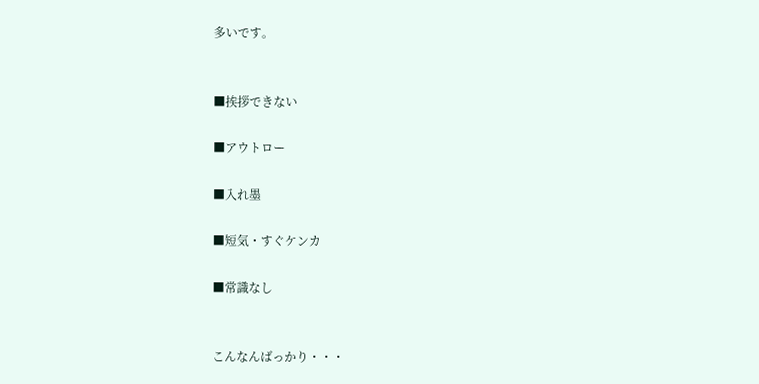多いです。


■挨拶できない

■アウトロー

■入れ墨

■短気・すぐケンカ

■常識なし


こんなんばっかり・・・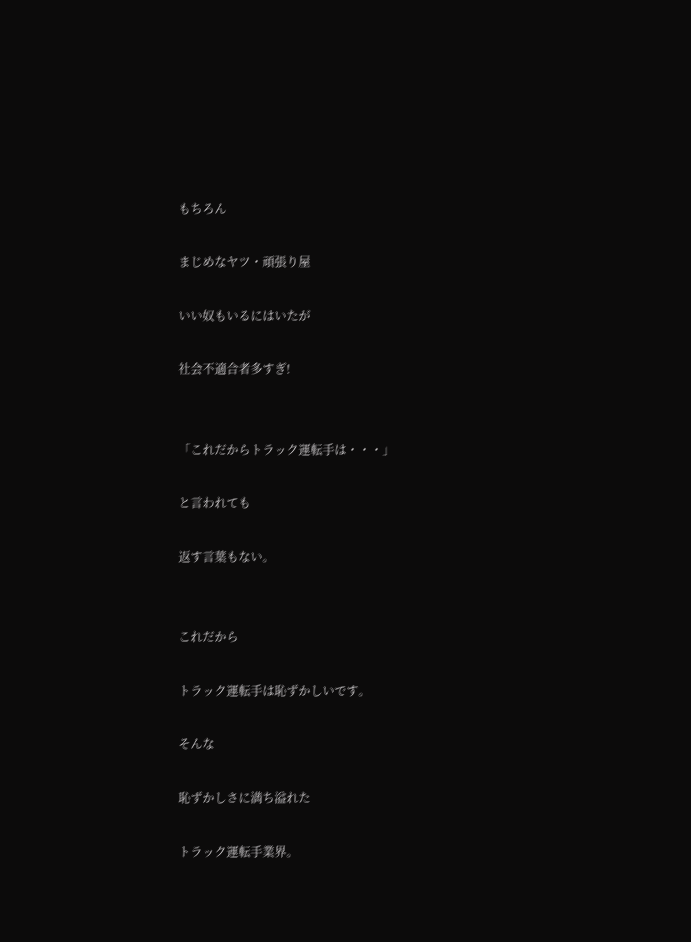もちろん

まじめなヤツ・頑張り屋

いい奴もいるにはいたが

社会不適合者多すぎ!


「これだからトラック運転手は・・・」

と言われても

返す言葉もない。


これだから

トラック運転手は恥ずかしいです。

そんな

恥ずかしさに満ち溢れた

トラック運転手業界。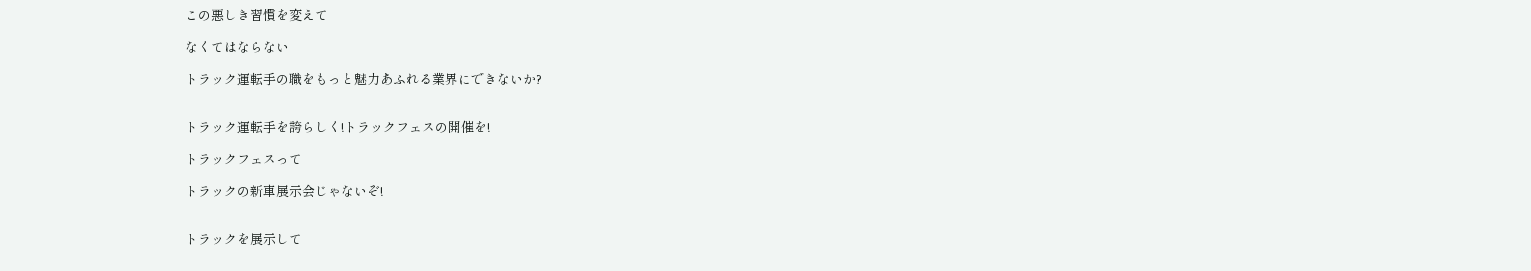この悪しき習慣を変えて

なくてはならない

トラック運転手の職をもっと魅力あふれる業界にできないか?


トラック運転手を誇らしく!トラックフェスの開催を!

トラックフェスって

トラックの新車展示会じゃないぞ!


トラックを展示して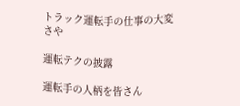トラック運転手の仕事の大変さや

運転テクの披露

運転手の人柄を皆さん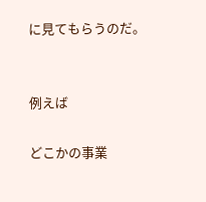に見てもらうのだ。


例えば

どこかの事業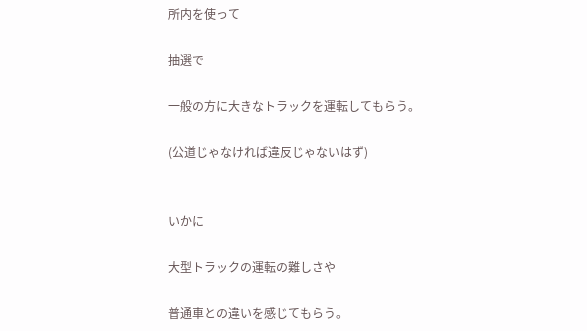所内を使って

抽選で

一般の方に大きなトラックを運転してもらう。

(公道じゃなければ違反じゃないはず)


いかに

大型トラックの運転の難しさや

普通車との違いを感じてもらう。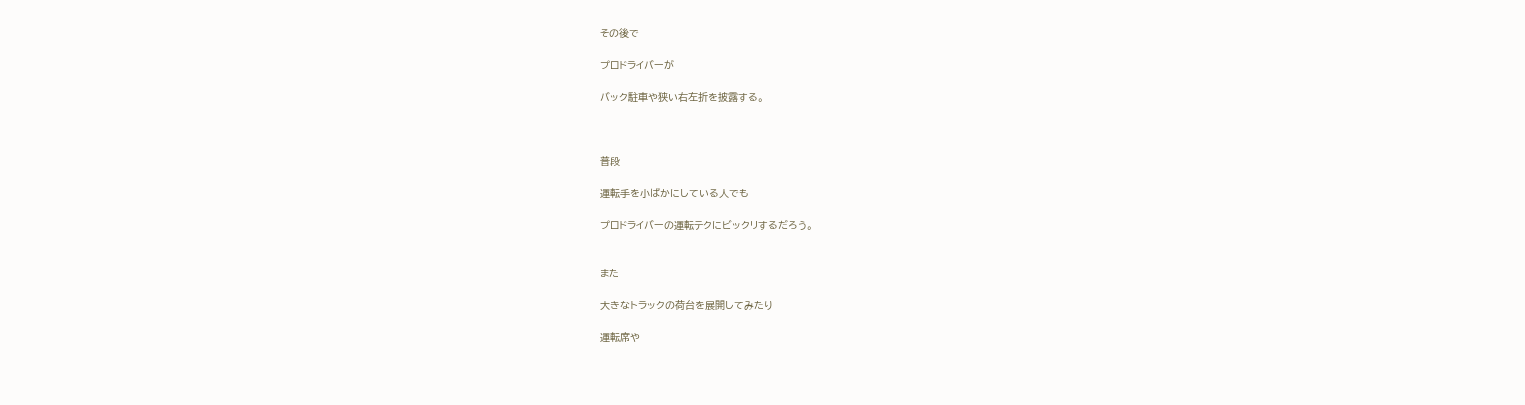その後で

プロドライバーが

バック駐車や狭い右左折を披露する。



普段

運転手を小ばかにしている人でも

プロドライバーの運転テクにビックリするだろう。


また

大きなトラックの荷台を展開してみたり

運転席や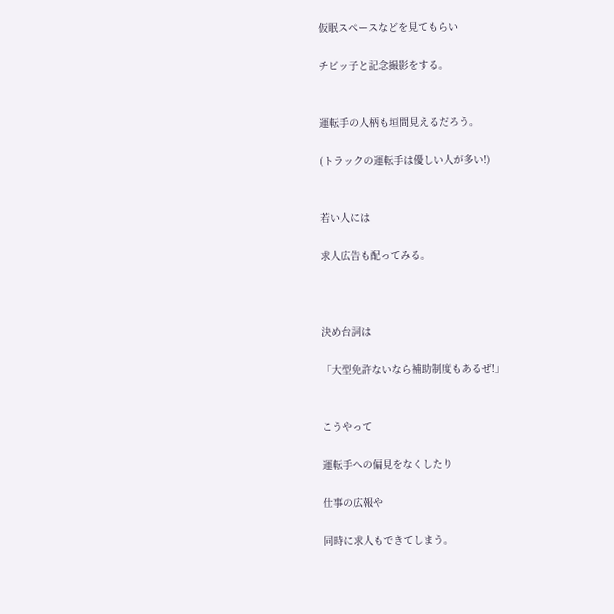仮眠スペースなどを見てもらい

チビッ子と記念撮影をする。


運転手の人柄も垣間見えるだろう。

(トラックの運転手は優しい人が多い!)


若い人には

求人広告も配ってみる。



決め台詞は

「大型免許ないなら補助制度もあるぜ!」


こうやって

運転手への偏見をなくしたり

仕事の広報や

同時に求人もできてしまう。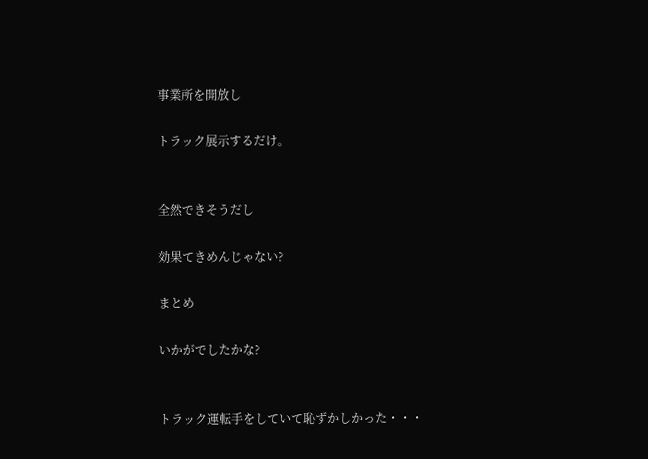事業所を開放し

トラック展示するだけ。


全然できそうだし

効果てきめんじゃない?

まとめ

いかがでしたかな?


トラック運転手をしていて恥ずかしかった・・・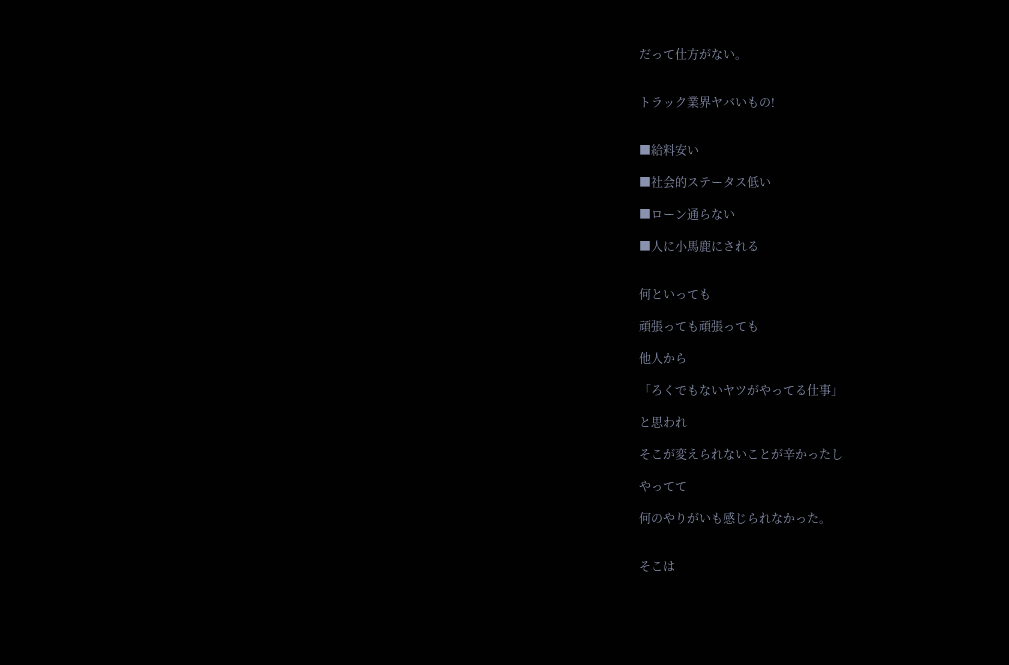だって仕方がない。


トラック業界ヤバいもの!


■給料安い

■社会的ステータス低い

■ローン通らない

■人に小馬鹿にされる


何といっても

頑張っても頑張っても

他人から

「ろくでもないヤツがやってる仕事」

と思われ

そこが変えられないことが辛かったし

やってて

何のやりがいも感じられなかった。


そこは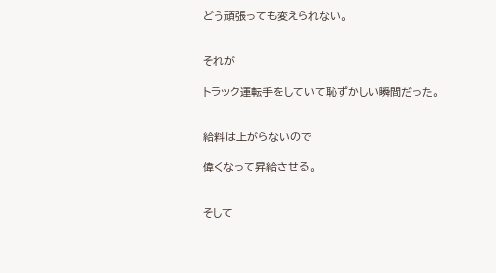どう頑張っても変えられない。


それが

トラック運転手をしていて恥ずかしい瞬間だった。


給料は上がらないので

偉くなって昇給させる。


そして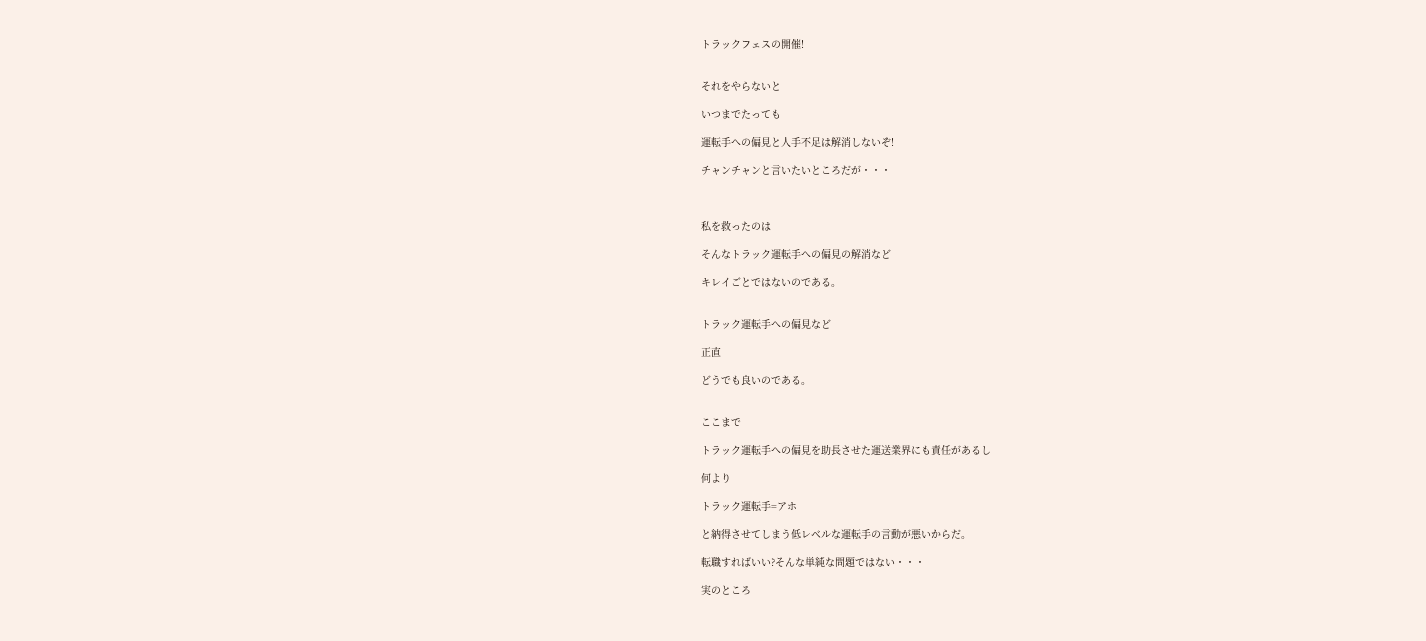トラックフェスの開催!


それをやらないと

いつまでたっても

運転手への偏見と人手不足は解消しないぞ!

チャンチャンと言いたいところだが・・・



私を救ったのは

そんなトラック運転手への偏見の解消など

キレイごとではないのである。


トラック運転手への偏見など

正直

どうでも良いのである。


ここまで

トラック運転手への偏見を助長させた運送業界にも責任があるし

何より

トラック運転手=アホ

と納得させてしまう低レベルな運転手の言動が悪いからだ。

転職すればいい?そんな単純な問題ではない・・・

実のところ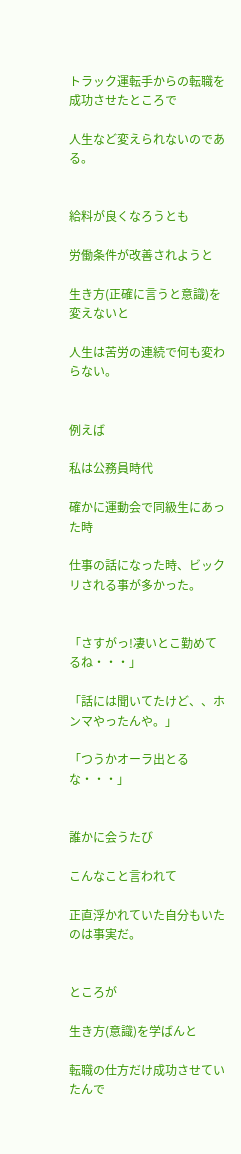トラック運転手からの転職を成功させたところで

人生など変えられないのである。


給料が良くなろうとも

労働条件が改善されようと

生き方(正確に言うと意識)を変えないと

人生は苦労の連続で何も変わらない。


例えば

私は公務員時代

確かに運動会で同級生にあった時

仕事の話になった時、ビックリされる事が多かった。


「さすがっ!凄いとこ勤めてるね・・・」

「話には聞いてたけど、、ホンマやったんや。」

「つうかオーラ出とるな・・・」


誰かに会うたび

こんなこと言われて

正直浮かれていた自分もいたのは事実だ。


ところが

生き方(意識)を学ばんと

転職の仕方だけ成功させていたんで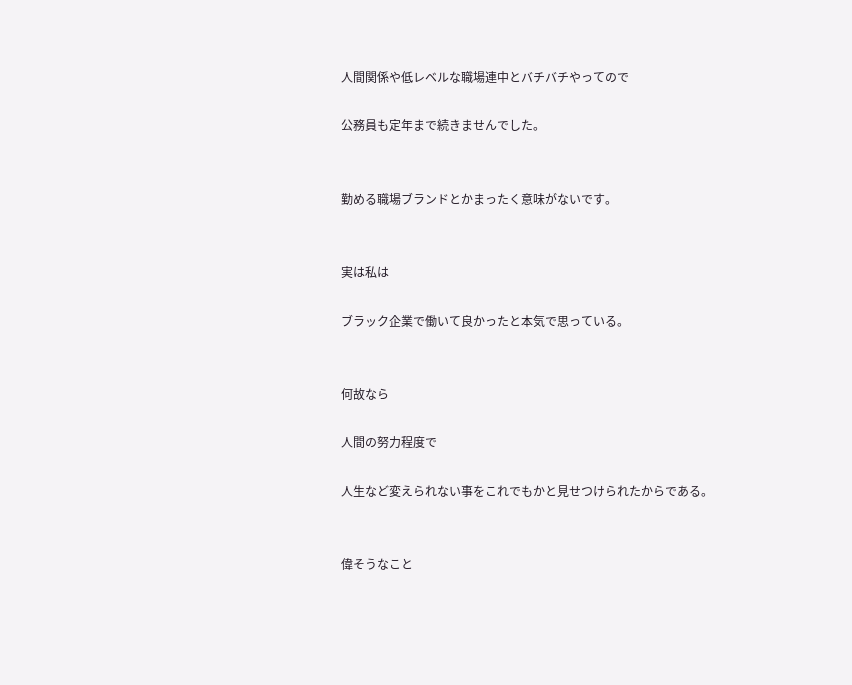人間関係や低レベルな職場連中とバチバチやってので

公務員も定年まで続きませんでした。


勤める職場ブランドとかまったく意味がないです。


実は私は

ブラック企業で働いて良かったと本気で思っている。


何故なら

人間の努力程度で

人生など変えられない事をこれでもかと見せつけられたからである。


偉そうなこと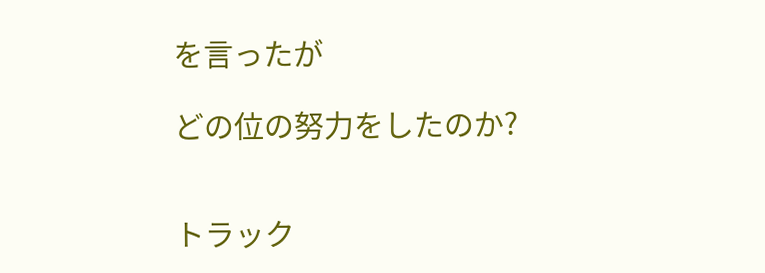を言ったが

どの位の努力をしたのか?


トラック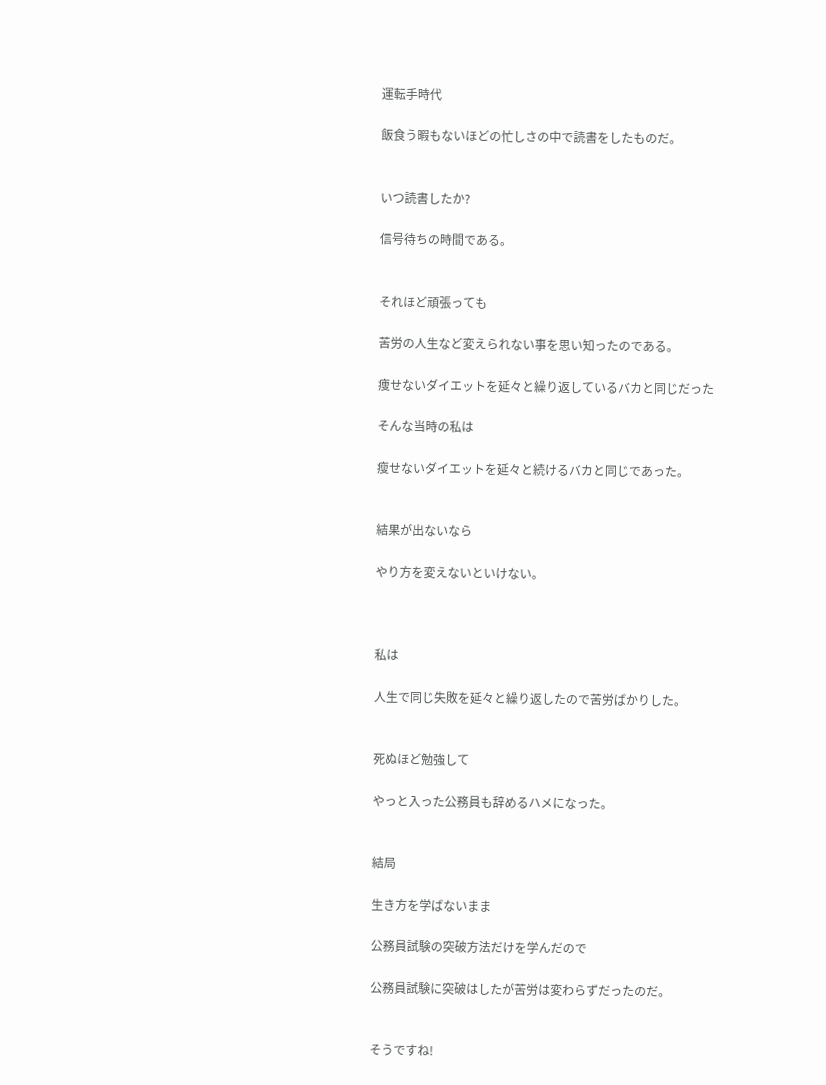運転手時代

飯食う暇もないほどの忙しさの中で読書をしたものだ。


いつ読書したか?

信号待ちの時間である。


それほど頑張っても

苦労の人生など変えられない事を思い知ったのである。

痩せないダイエットを延々と繰り返しているバカと同じだった

そんな当時の私は

瘦せないダイエットを延々と続けるバカと同じであった。


結果が出ないなら

やり方を変えないといけない。



私は

人生で同じ失敗を延々と繰り返したので苦労ばかりした。


死ぬほど勉強して

やっと入った公務員も辞めるハメになった。


結局

生き方を学ばないまま

公務員試験の突破方法だけを学んだので

公務員試験に突破はしたが苦労は変わらずだったのだ。


そうですね!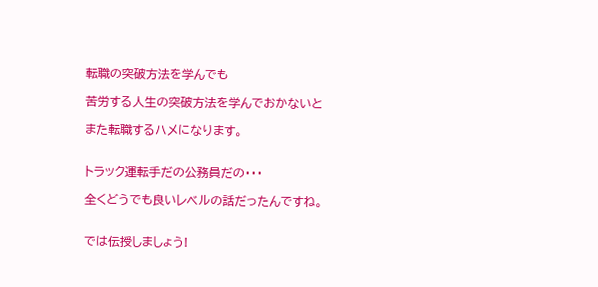転職の突破方法を学んでも

苦労する人生の突破方法を学んでおかないと

また転職するハメになります。


トラック運転手だの公務員だの・・・

全くどうでも良いレベルの話だったんですね。


では伝授しましょう!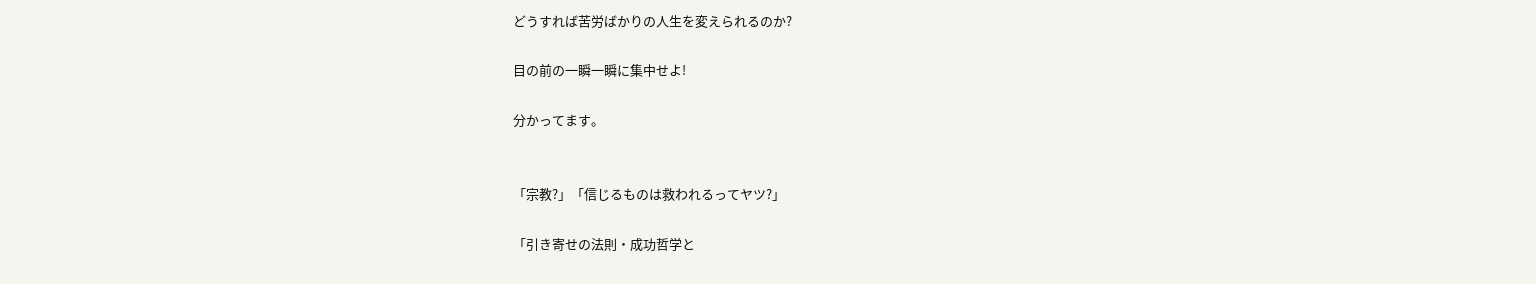どうすれば苦労ばかりの人生を変えられるのか?

目の前の一瞬一瞬に集中せよ!

分かってます。


「宗教?」「信じるものは救われるってヤツ?」

「引き寄せの法則・成功哲学と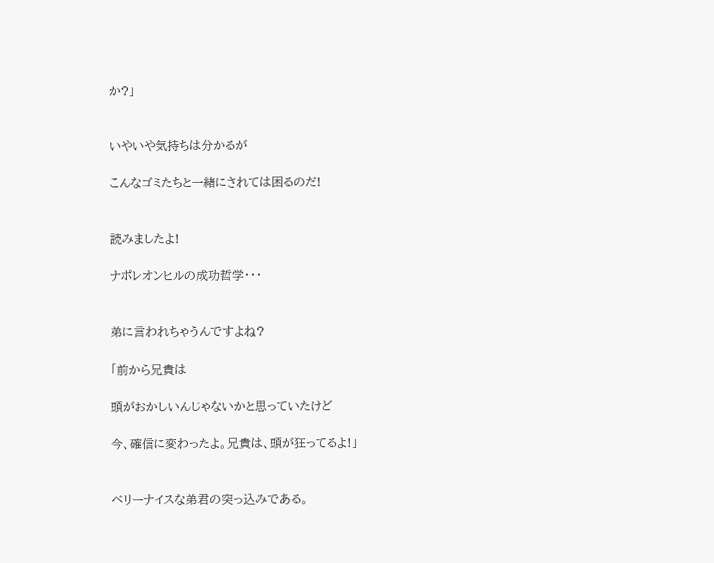か?」


いやいや気持ちは分かるが

こんなゴミたちと一緒にされては困るのだ!


読みましたよ!

ナポレオンヒルの成功哲学・・・


弟に言われちゃうんですよね?

「前から兄貴は

頭がおかしいんじゃないかと思っていたけど

今、確信に変わったよ。兄貴は、頭が狂ってるよ!」


ベリーナイスな弟君の突っ込みである。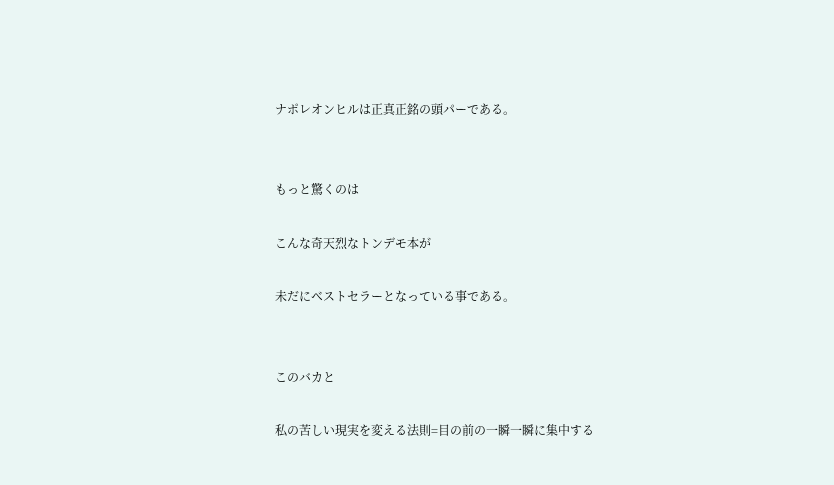ナポレオンヒルは正真正銘の頭パーである。


もっと驚くのは

こんな奇天烈なトンデモ本が

未だにベストセラーとなっている事である。


このバカと

私の苦しい現実を変える法則=目の前の一瞬一瞬に集中する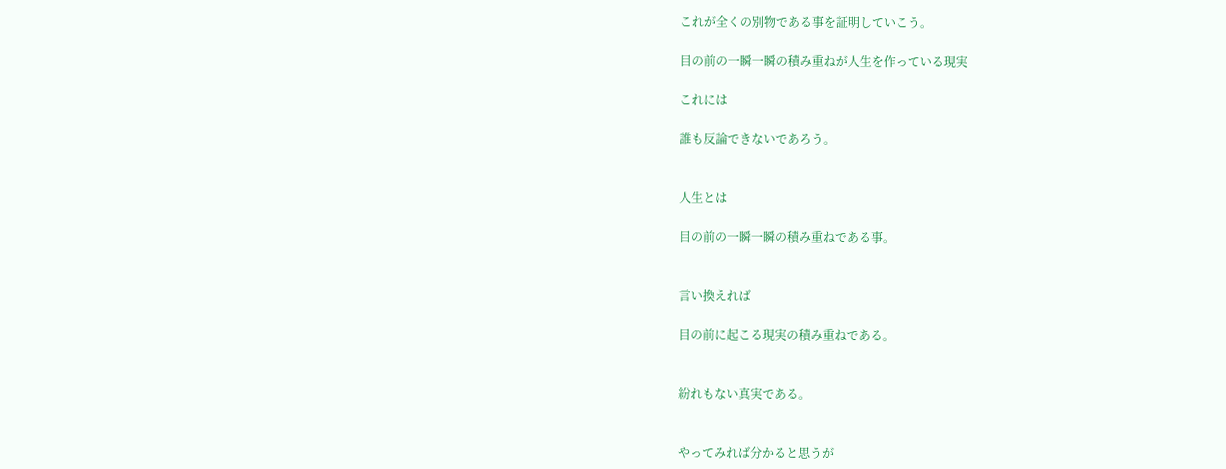これが全くの別物である事を証明していこう。

目の前の一瞬一瞬の積み重ねが人生を作っている現実

これには

誰も反論できないであろう。


人生とは

目の前の一瞬一瞬の積み重ねである事。


言い換えれば

目の前に起こる現実の積み重ねである。


紛れもない真実である。


やってみれば分かると思うが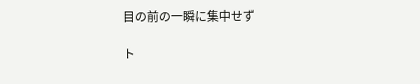目の前の一瞬に集中せず

ト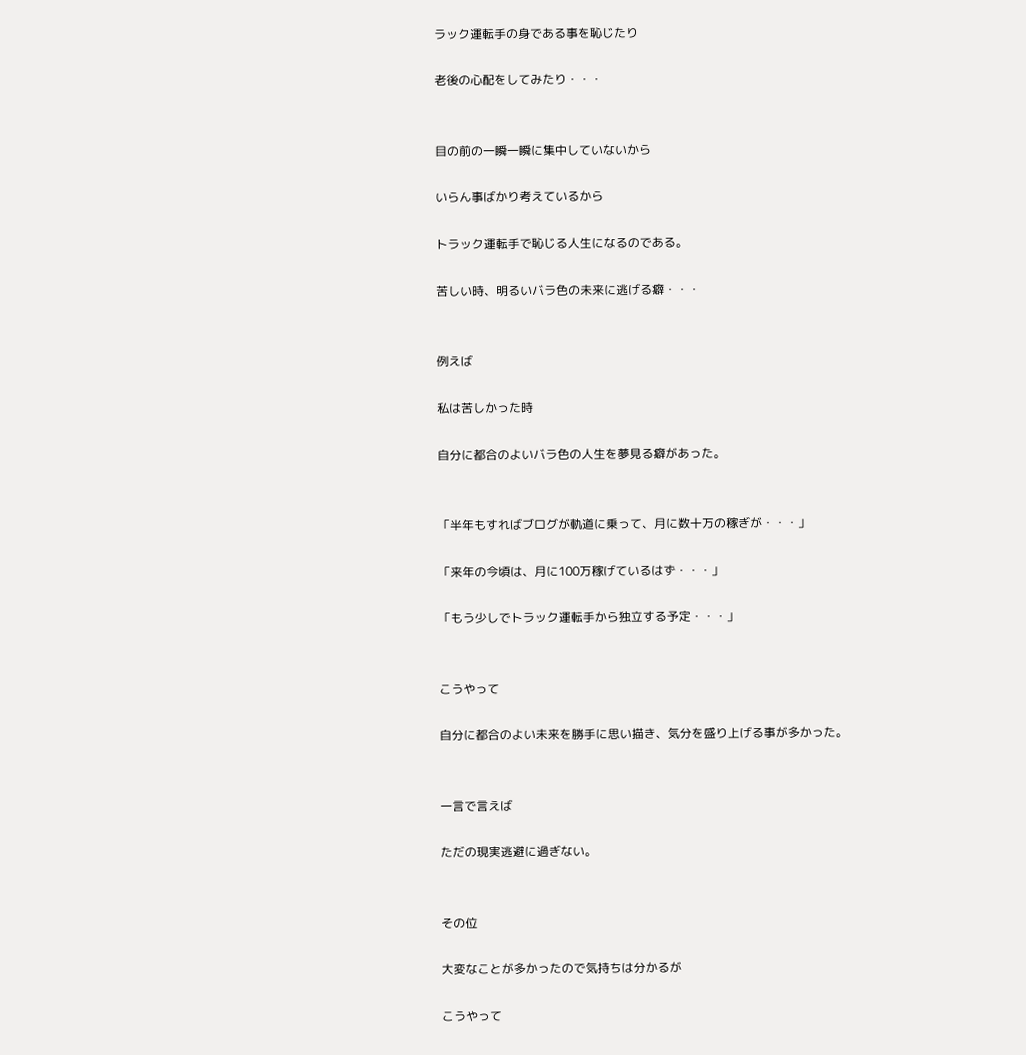ラック運転手の身である事を恥じたり

老後の心配をしてみたり・・・


目の前の一瞬一瞬に集中していないから

いらん事ばかり考えているから

トラック運転手で恥じる人生になるのである。

苦しい時、明るいバラ色の未来に逃げる癖・・・


例えば

私は苦しかった時

自分に都合のよいバラ色の人生を夢見る癖があった。


「半年もすればブログが軌道に乗って、月に数十万の稼ぎが・・・」

「来年の今頃は、月に100万稼げているはず・・・」

「もう少しでトラック運転手から独立する予定・・・」


こうやって

自分に都合のよい未来を勝手に思い描き、気分を盛り上げる事が多かった。


一言で言えば

ただの現実逃避に過ぎない。


その位

大変なことが多かったので気持ちは分かるが

こうやって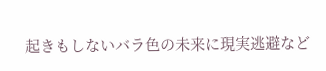起きもしないバラ色の未来に現実逃避など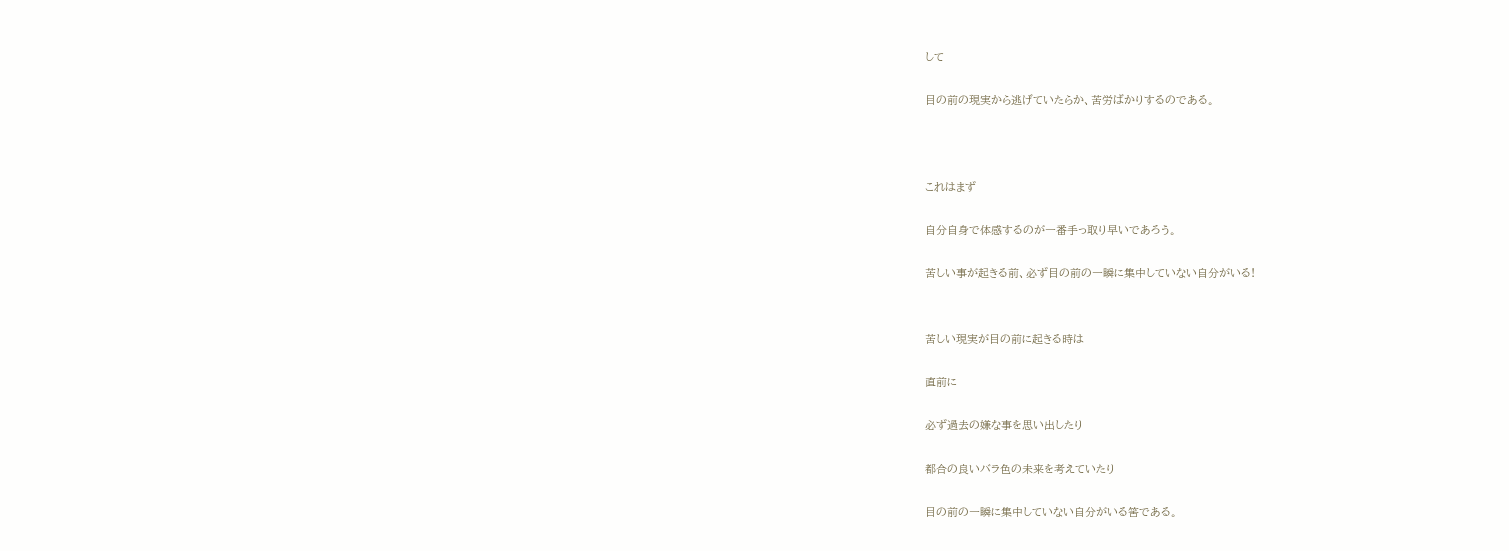して

目の前の現実から逃げていたらか、苦労ばかりするのである。



これはまず

自分自身で体感するのが一番手っ取り早いであろう。

苦しい事が起きる前、必ず目の前の一瞬に集中していない自分がいる!


苦しい現実が目の前に起きる時は

直前に

必ず過去の嫌な事を思い出したり

都合の良いバラ色の未来を考えていたり

目の前の一瞬に集中していない自分がいる筈である。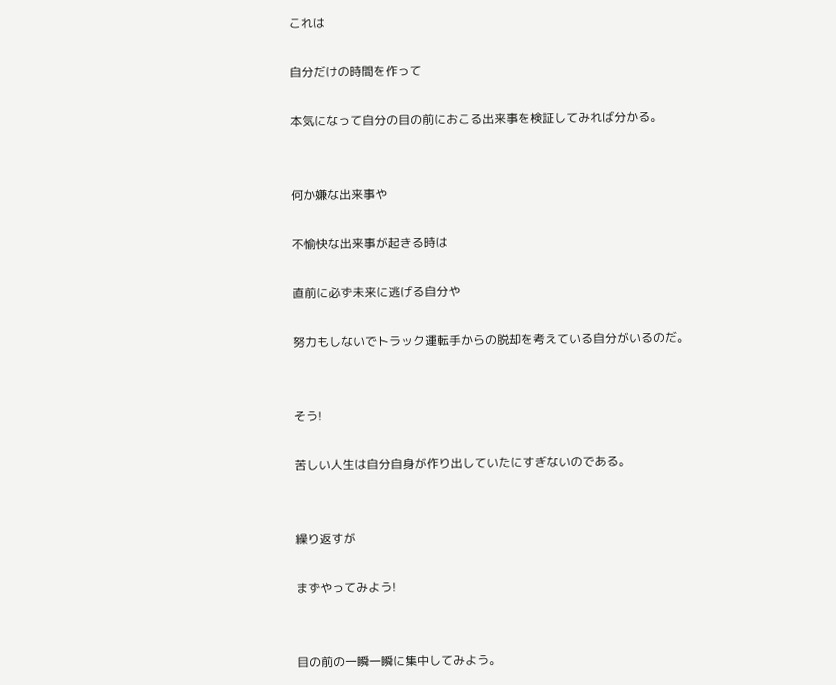これは

自分だけの時間を作って

本気になって自分の目の前におこる出来事を検証してみれば分かる。


何か嫌な出来事や

不愉快な出来事が起きる時は

直前に必ず未来に逃げる自分や

努力もしないでトラック運転手からの脱却を考えている自分がいるのだ。


そう!

苦しい人生は自分自身が作り出していたにすぎないのである。


繰り返すが

まずやってみよう!


目の前の一瞬一瞬に集中してみよう。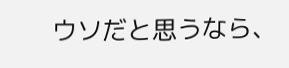ウソだと思うなら、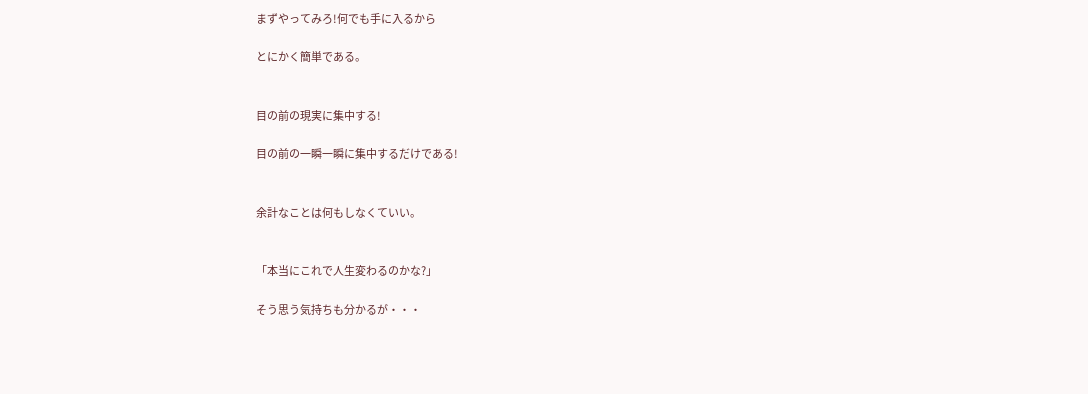まずやってみろ!何でも手に入るから

とにかく簡単である。


目の前の現実に集中する!

目の前の一瞬一瞬に集中するだけである!


余計なことは何もしなくていい。


「本当にこれで人生変わるのかな?」

そう思う気持ちも分かるが・・・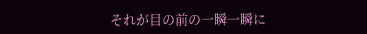それが目の前の一瞬一瞬に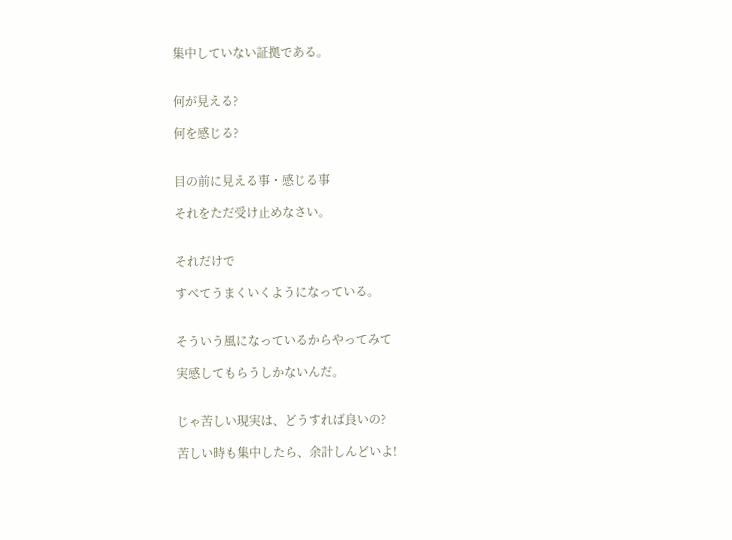集中していない証拠である。


何が見える?

何を感じる?


目の前に見える事・感じる事

それをただ受け止めなさい。


それだけで

すべてうまくいくようになっている。


そういう風になっているからやってみて

実感してもらうしかないんだ。


じゃ苦しい現実は、どうすれば良いの?

苦しい時も集中したら、余計しんどいよ!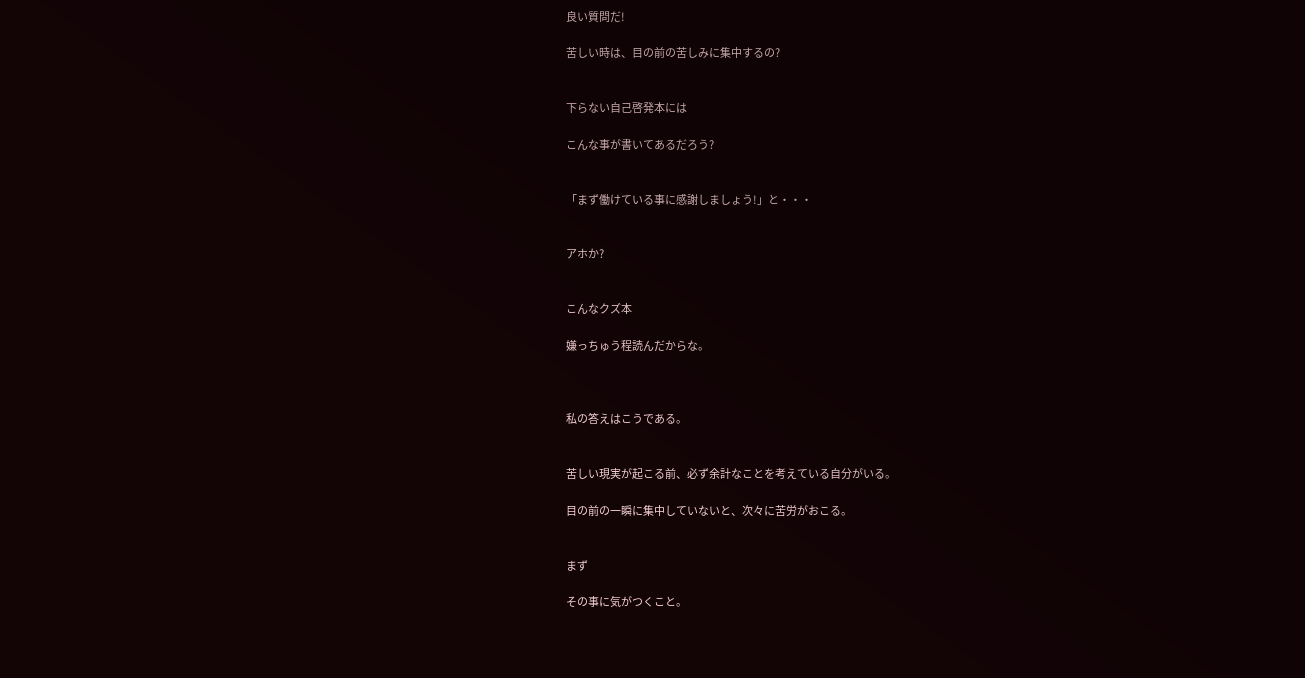良い質問だ!

苦しい時は、目の前の苦しみに集中するの?


下らない自己啓発本には

こんな事が書いてあるだろう?


「まず働けている事に感謝しましょう!」と・・・


アホか?


こんなクズ本

嫌っちゅう程読んだからな。



私の答えはこうである。


苦しい現実が起こる前、必ず余計なことを考えている自分がいる。

目の前の一瞬に集中していないと、次々に苦労がおこる。


まず

その事に気がつくこと。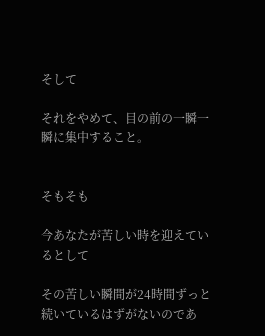そして

それをやめて、目の前の一瞬一瞬に集中すること。


そもそも

今あなたが苦しい時を迎えているとして

その苦しい瞬間が24時間ずっと続いているはずがないのであ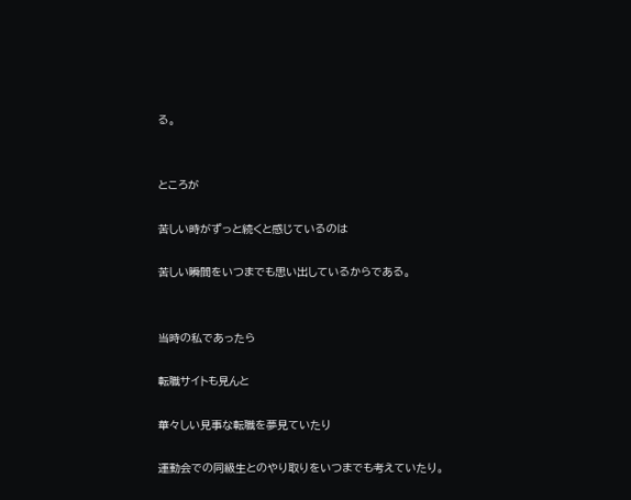る。


ところが

苦しい時がずっと続くと感じているのは

苦しい瞬間をいつまでも思い出しているからである。


当時の私であったら

転職サイトも見んと

華々しい見事な転職を夢見ていたり

運動会での同級生とのやり取りをいつまでも考えていたり。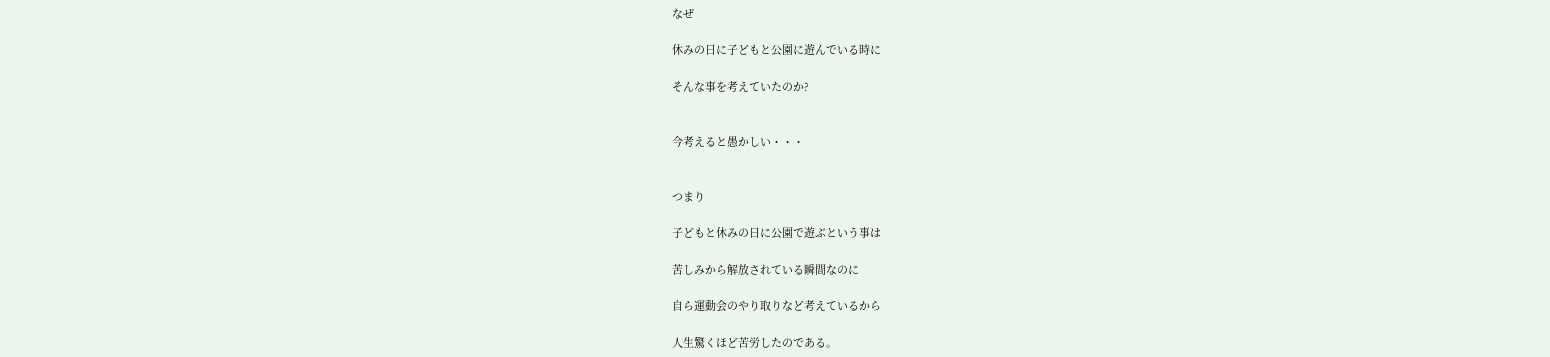なぜ

休みの日に子どもと公園に遊んでいる時に

そんな事を考えていたのか?


今考えると愚かしい・・・


つまり

子どもと休みの日に公園で遊ぶという事は

苦しみから解放されている瞬間なのに

自ら運動会のやり取りなど考えているから

人生驚くほど苦労したのである。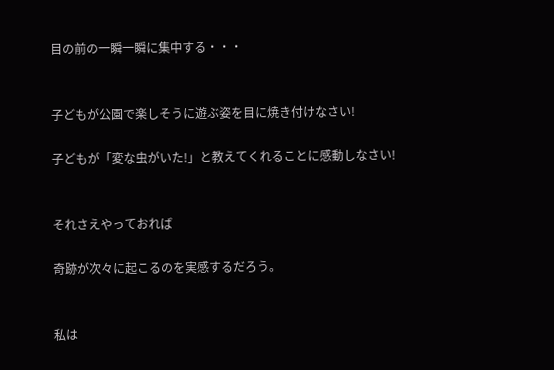目の前の一瞬一瞬に集中する・・・


子どもが公園で楽しそうに遊ぶ姿を目に焼き付けなさい!

子どもが「変な虫がいた!」と教えてくれることに感動しなさい!


それさえやっておれば

奇跡が次々に起こるのを実感するだろう。


私は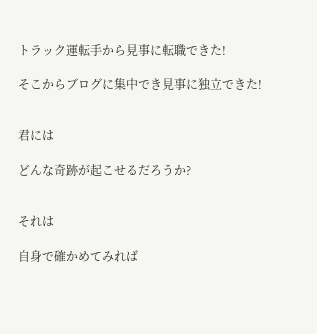トラック運転手から見事に転職できた!

そこからブログに集中でき見事に独立できた!


君には

どんな奇跡が起こせるだろうか?


それは

自身で確かめてみれば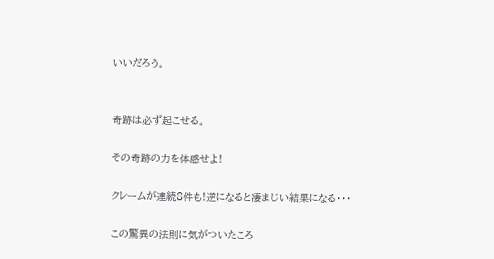いいだろう。


奇跡は必ず起こせる。

その奇跡の力を体感せよ!

クレームが連続8件も!逆になると凄まじい結果になる・・・

この驚異の法則に気がついたころ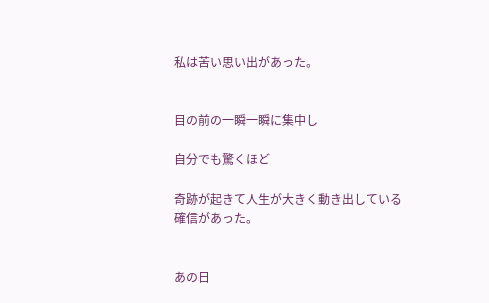私は苦い思い出があった。


目の前の一瞬一瞬に集中し

自分でも驚くほど

奇跡が起きて人生が大きく動き出している確信があった。


あの日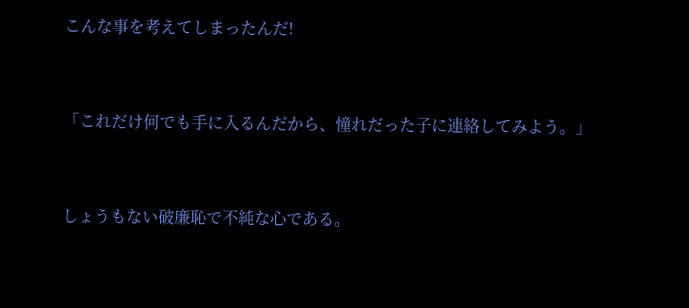こんな事を考えてしまったんだ!


「これだけ何でも手に入るんだから、憧れだった子に連絡してみよう。」


しょうもない破廉恥で不純な心である。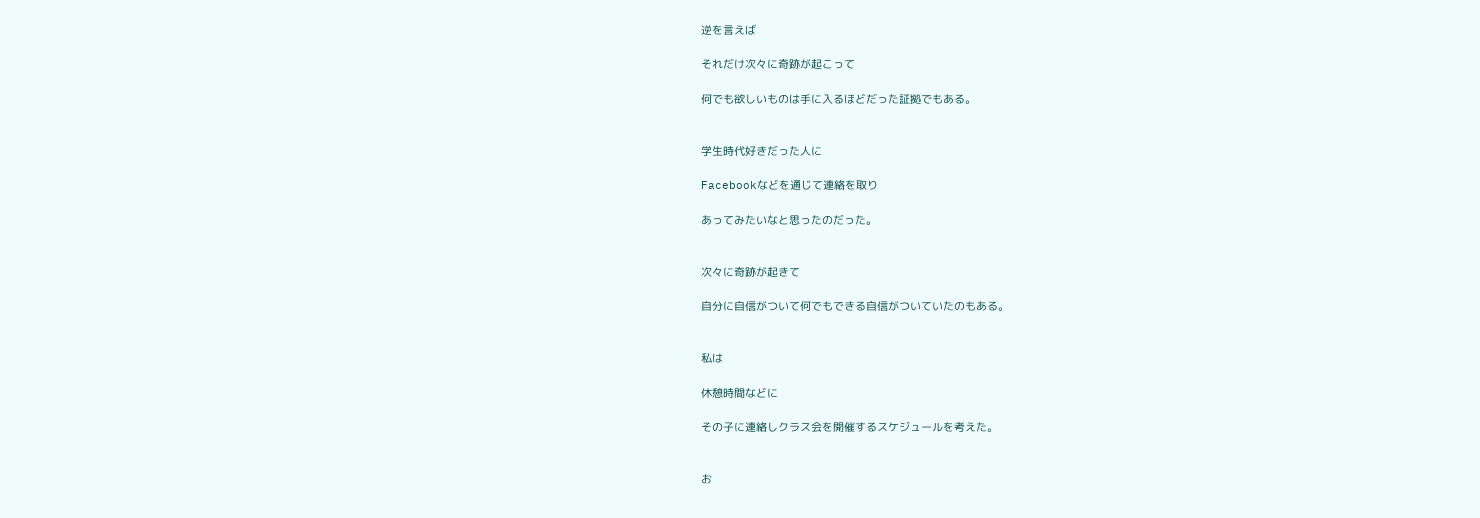逆を言えば

それだけ次々に奇跡が起こって

何でも欲しいものは手に入るほどだった証拠でもある。


学生時代好きだった人に

Facebookなどを通じて連絡を取り

あってみたいなと思ったのだった。


次々に奇跡が起きて

自分に自信がついて何でもできる自信がついていたのもある。


私は

休憩時間などに

その子に連絡しクラス会を開催するスケジュールを考えた。


お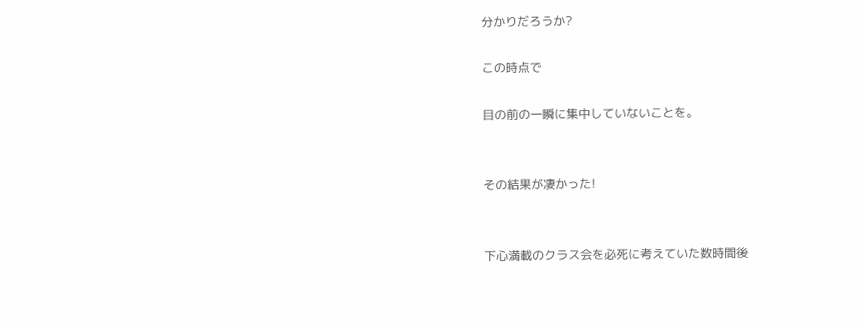分かりだろうか?

この時点で

目の前の一瞬に集中していないことを。


その結果が凄かった!


下心満載のクラス会を必死に考えていた数時間後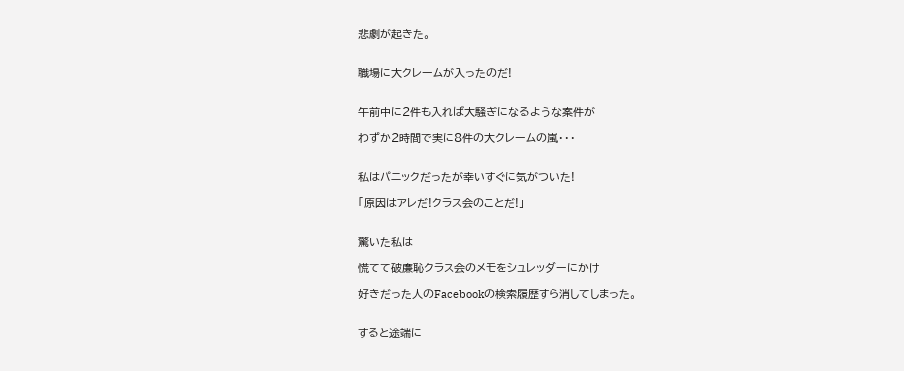悲劇が起きた。


職場に大クレームが入ったのだ!


午前中に2件も入れば大騒ぎになるような案件が

わずか2時間で実に8件の大クレームの嵐・・・


私はパニックだったが幸いすぐに気がついた!

「原因はアレだ!クラス会のことだ!」


驚いた私は

慌てて破廉恥クラス会のメモをシュレッダーにかけ

好きだった人のFacebookの検索履歴すら消してしまった。


すると途端に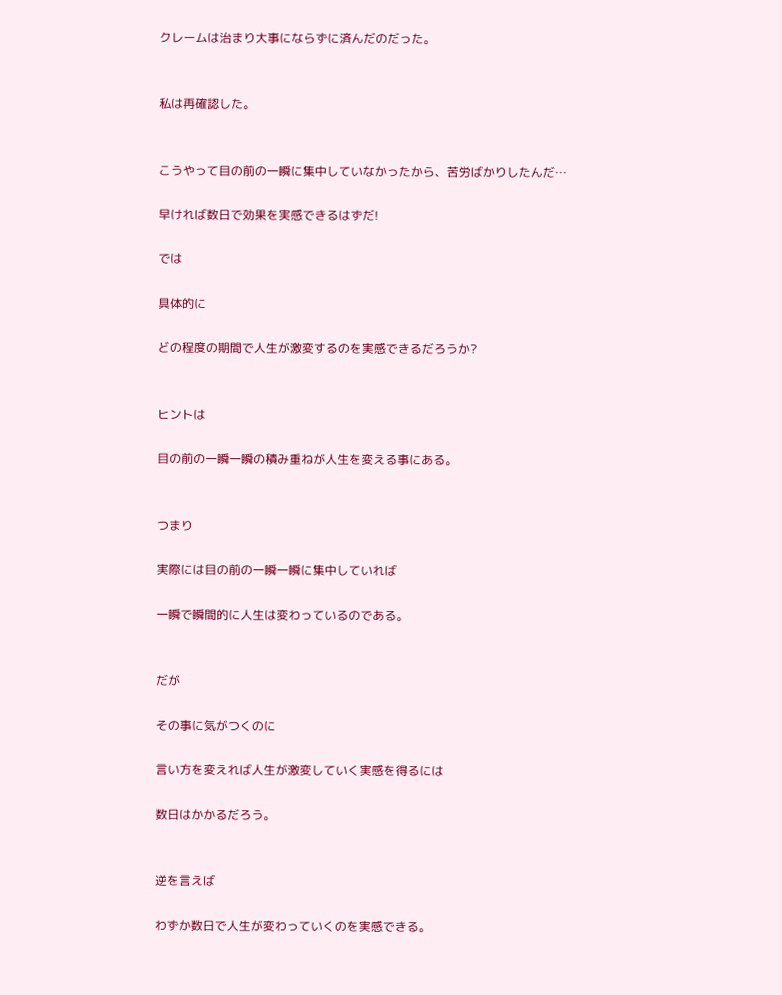クレームは治まり大事にならずに済んだのだった。


私は再確認した。


こうやって目の前の一瞬に集中していなかったから、苦労ばかりしたんだ…

早ければ数日で効果を実感できるはずだ!

では

具体的に

どの程度の期間で人生が激変するのを実感できるだろうか?


ヒントは

目の前の一瞬一瞬の積み重ねが人生を変える事にある。


つまり

実際には目の前の一瞬一瞬に集中していれば

一瞬で瞬間的に人生は変わっているのである。


だが

その事に気がつくのに

言い方を変えれば人生が激変していく実感を得るには

数日はかかるだろう。


逆を言えば

わずか数日で人生が変わっていくのを実感できる。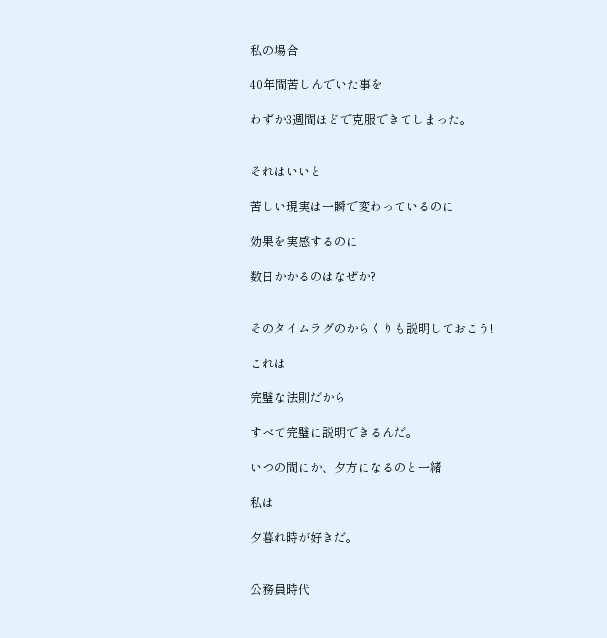私の場合

40年間苦しんでいた事を

わずか3週間ほどで克服できてしまった。


それはいいと

苦しい現実は一瞬で変わっているのに

効果を実感するのに

数日かかるのはなぜか?


そのタイムラグのからくりも説明しておこう!

これは

完璧な法則だから

すべて完璧に説明できるんだ。

いつの間にか、夕方になるのと一緒

私は

夕暮れ時が好きだ。


公務員時代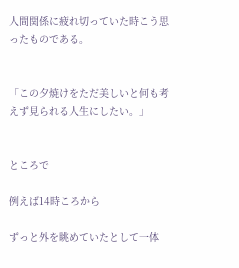人間関係に疲れ切っていた時こう思ったものである。


「この夕焼けをただ美しいと何も考えず見られる人生にしたい。」


ところで

例えば14時ころから

ずっと外を眺めていたとして一体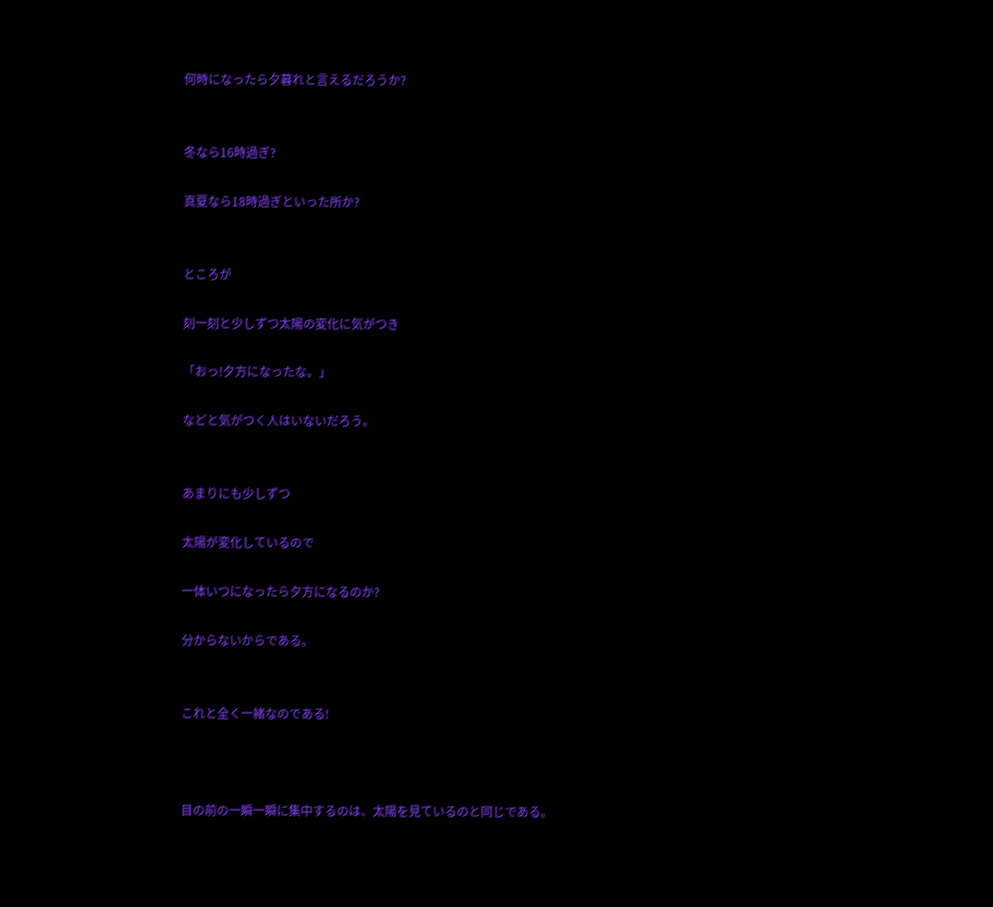何時になったら夕暮れと言えるだろうか?


冬なら16時過ぎ?

真夏なら18時過ぎといった所か?


ところが

刻一刻と少しずつ太陽の変化に気がつき

「おっ!夕方になったな。」

などと気がつく人はいないだろう。


あまりにも少しずつ

太陽が変化しているので

一体いつになったら夕方になるのか?

分からないからである。


これと全く一緒なのである!



目の前の一瞬一瞬に集中するのは、太陽を見ているのと同じである。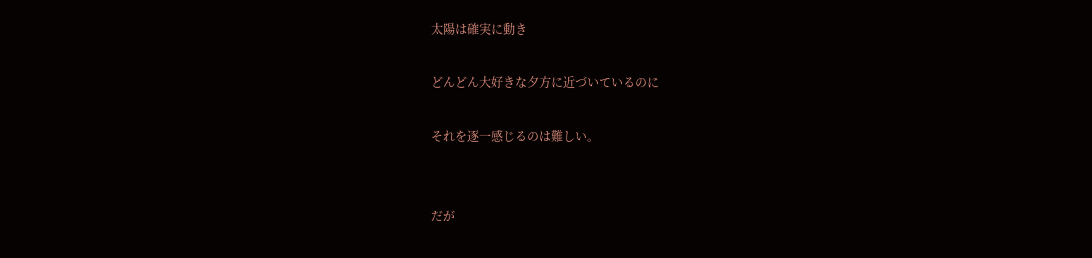太陽は確実に動き

どんどん大好きな夕方に近づいているのに

それを逐一感じるのは難しい。


だが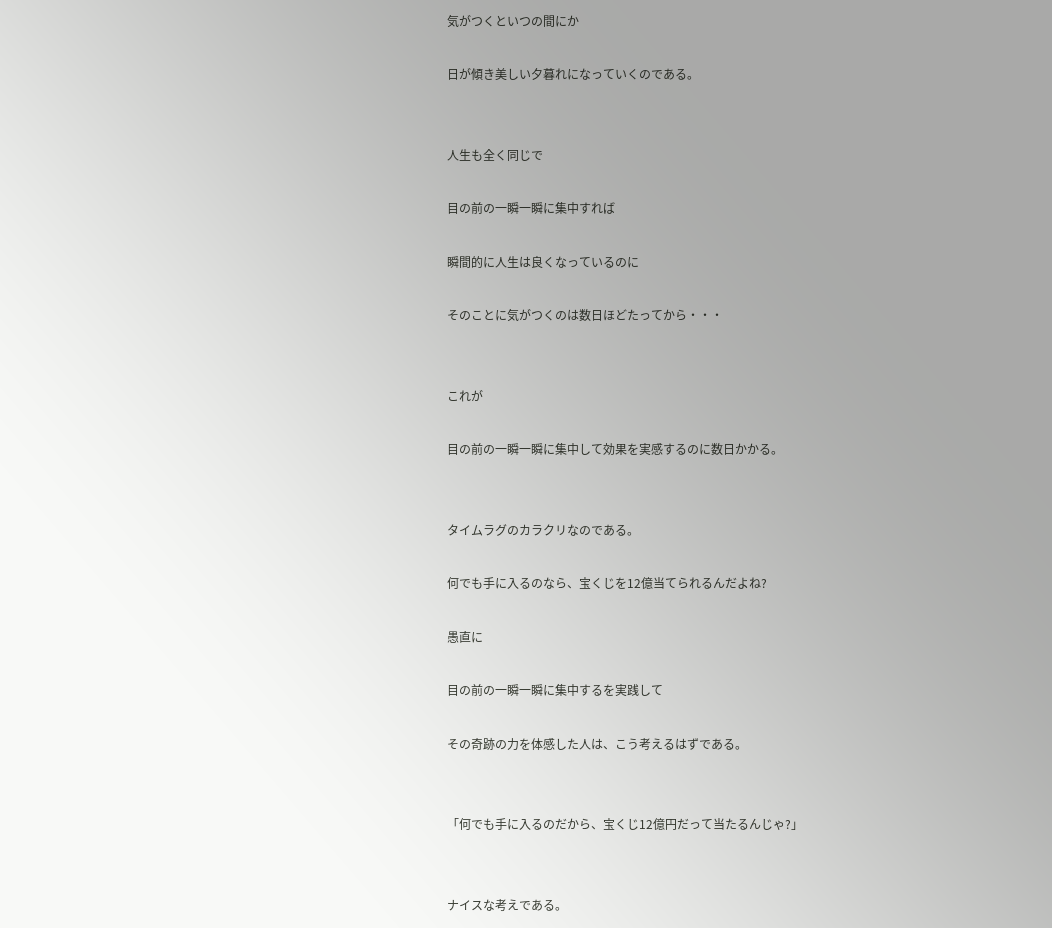気がつくといつの間にか

日が傾き美しい夕暮れになっていくのである。


人生も全く同じで

目の前の一瞬一瞬に集中すれば

瞬間的に人生は良くなっているのに

そのことに気がつくのは数日ほどたってから・・・


これが

目の前の一瞬一瞬に集中して効果を実感するのに数日かかる。


タイムラグのカラクリなのである。

何でも手に入るのなら、宝くじを12億当てられるんだよね?

愚直に

目の前の一瞬一瞬に集中するを実践して

その奇跡の力を体感した人は、こう考えるはずである。


「何でも手に入るのだから、宝くじ12億円だって当たるんじゃ?」


ナイスな考えである。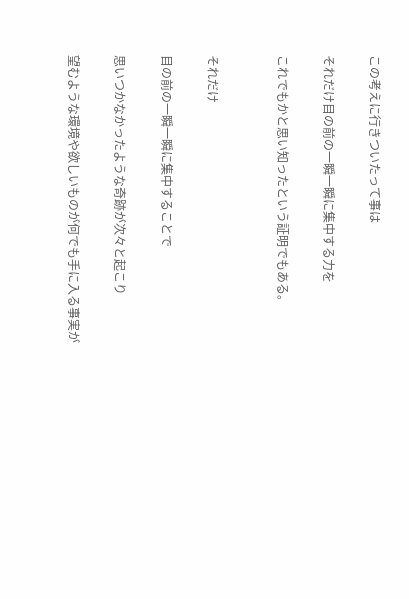この考えに行きついたって事は

それだけ目の前の一瞬一瞬に集中する力を

これでもかと思い知ったという証明でもある。


それだけ

目の前の一瞬一瞬に集中することで

思いつかなかったような奇跡が次々と起こり

望むような環境や欲しいものが何でも手に入る事実が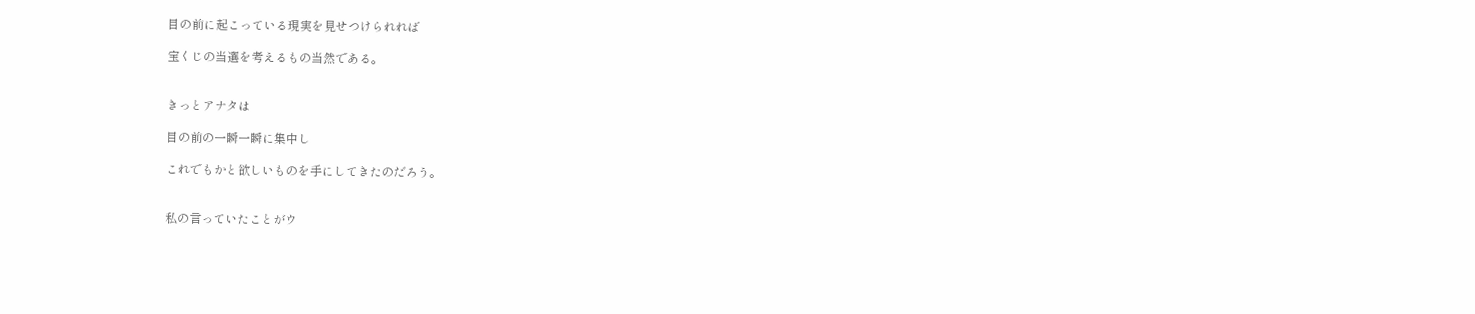目の前に起こっている現実を見せつけられれば

宝くじの当選を考えるもの当然である。


きっとアナタは

目の前の一瞬一瞬に集中し

これでもかと欲しいものを手にしてきたのだろう。


私の言っていたことがウ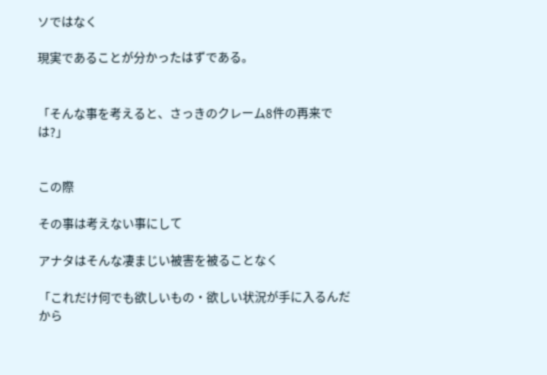ソではなく

現実であることが分かったはずである。


「そんな事を考えると、さっきのクレーム8件の再来では?」


この際

その事は考えない事にして

アナタはそんな凄まじい被害を被ることなく

「これだけ何でも欲しいもの・欲しい状況が手に入るんだから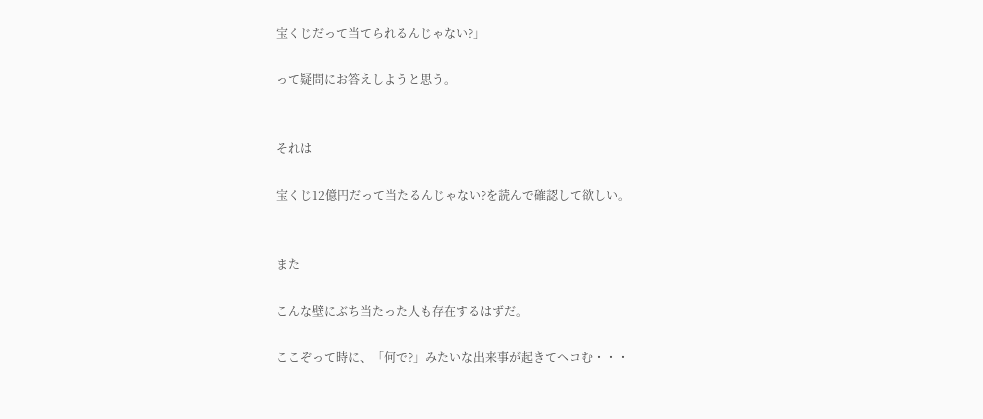宝くじだって当てられるんじゃない?」

って疑問にお答えしようと思う。


それは

宝くじ12億円だって当たるんじゃない?を読んで確認して欲しい。


また

こんな壁にぶち当たった人も存在するはずだ。

ここぞって時に、「何で?」みたいな出来事が起きてヘコむ・・・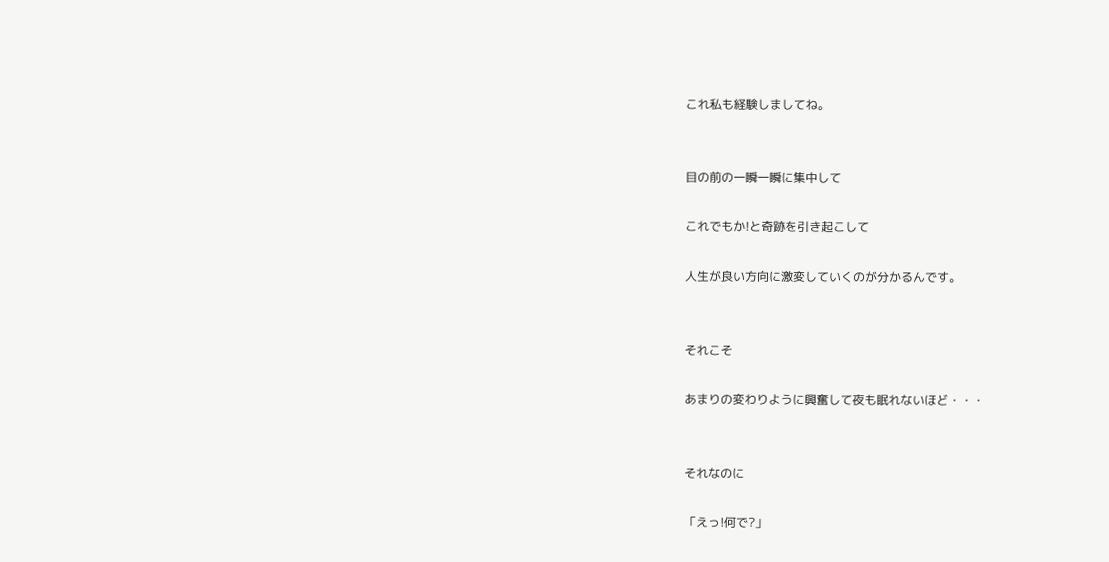これ私も経験しましてね。


目の前の一瞬一瞬に集中して

これでもか!と奇跡を引き起こして

人生が良い方向に激変していくのが分かるんです。


それこそ

あまりの変わりように興奮して夜も眠れないほど・・・


それなのに

「えっ!何で?」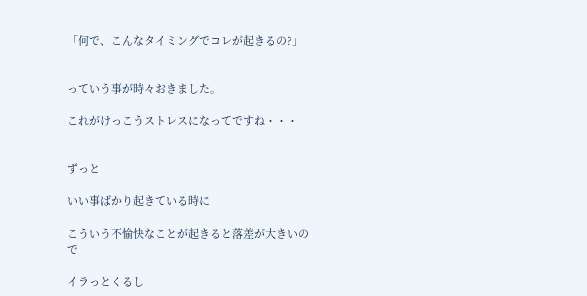「何で、こんなタイミングでコレが起きるの?」


っていう事が時々おきました。

これがけっこうストレスになってですね・・・


ずっと

いい事ばかり起きている時に

こういう不愉快なことが起きると落差が大きいので

イラっとくるし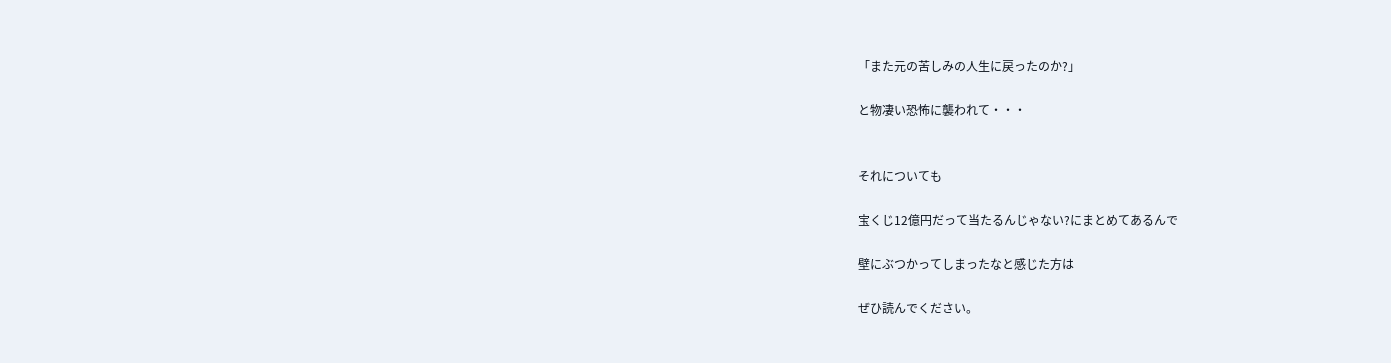「また元の苦しみの人生に戻ったのか?」

と物凄い恐怖に襲われて・・・


それについても

宝くじ12億円だって当たるんじゃない?にまとめてあるんで

壁にぶつかってしまったなと感じた方は

ぜひ読んでください。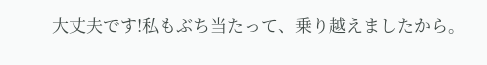大丈夫です!私もぶち当たって、乗り越えましたから。